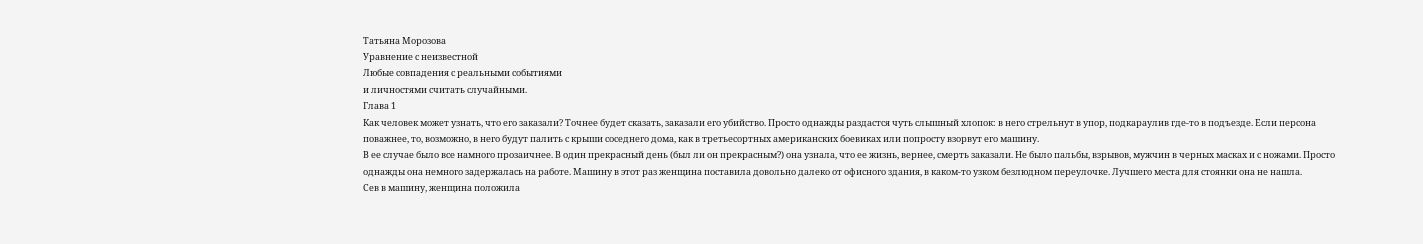Татьяна Морозова
Уравнение с неизвестной
Любые совпадения с реальными событиями
и личностями считать случайными.
Глава 1
Как человек может узнать, что его заказали? Точнее будет сказать, заказали его убийство. Просто однажды раздастся чуть слышный хлопок: в него стрельнут в упор, подкараулив где-то в подъезде. Если персона поважнее, то, возможно, в него будут палить с крыши соседнего дома, как в третьесортных американских боевиках или попросту взорвут его машину.
В ее случае было все намного прозаичнее. В один прекрасный день (был ли он прекрасным?) она узнала, что ее жизнь, вернее, смерть заказали. Не было пальбы, взрывов, мужчин в черных масках и с ножами. Просто однажды она немного задержалась на работе. Машину в этот раз женщина поставила довольно далеко от офисного здания, в каком-то узком безлюдном переулочке. Лучшего места для стоянки она не нашла.
Сев в машину, женщина положила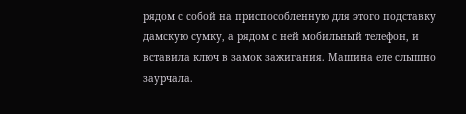рядом с собой на приспособленную для этого подставку дамскую сумку, а рядом с ней мобильный телефон, и вставила ключ в замок зажигания. Машина еле слышно заурчала.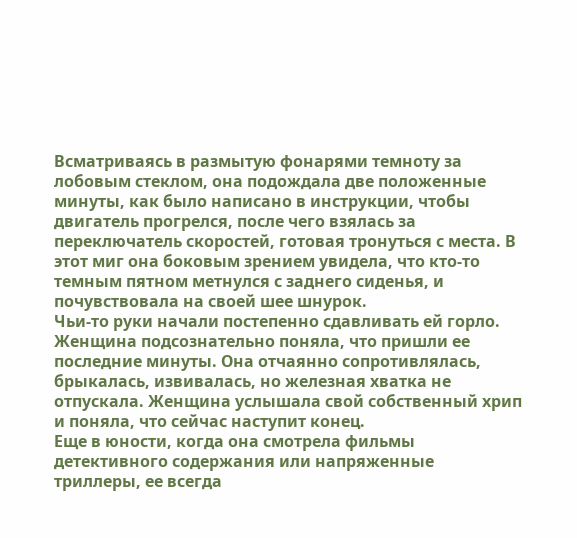Всматриваясь в размытую фонарями темноту за лобовым стеклом, она подождала две положенные минуты, как было написано в инструкции, чтобы двигатель прогрелся, после чего взялась за переключатель скоростей, готовая тронуться с места. В этот миг она боковым зрением увидела, что кто-то темным пятном метнулся с заднего сиденья, и почувствовала на своей шее шнурок.
Чьи-то руки начали постепенно сдавливать ей горло. Женщина подсознательно поняла, что пришли ее последние минуты. Она отчаянно сопротивлялась, брыкалась, извивалась, но железная хватка не отпускала. Женщина услышала свой собственный хрип и поняла, что сейчас наступит конец.
Еще в юности, когда она смотрела фильмы детективного содержания или напряженные триллеры, ее всегда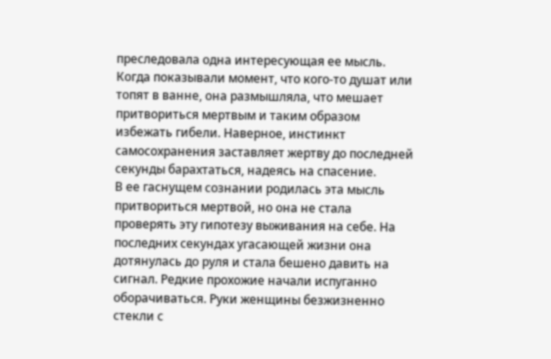преследовала одна интересующая ее мысль. Когда показывали момент, что кого-то душат или топят в ванне, она размышляла, что мешает притвориться мертвым и таким образом избежать гибели. Наверное, инстинкт самосохранения заставляет жертву до последней секунды барахтаться, надеясь на спасение.
В ее гаснущем сознании родилась эта мысль притвориться мертвой, но она не стала проверять эту гипотезу выживания на себе. На последних секундах угасающей жизни она дотянулась до руля и стала бешено давить на сигнал. Редкие прохожие начали испуганно оборачиваться. Руки женщины безжизненно стекли с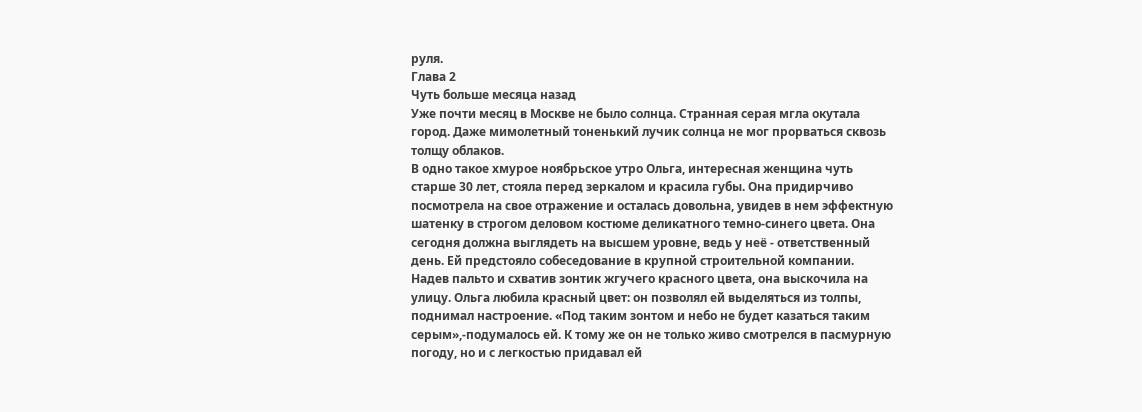руля.
Глава 2
Чуть больше месяца назад
Уже почти месяц в Москве не было солнца. Странная серая мгла окутала город. Даже мимолетный тоненький лучик солнца не мог прорваться сквозь толщу облаков.
В одно такое хмурое ноябрьское утро Ольга, интересная женщина чуть старше 30 лет, стояла перед зеркалом и красила губы. Она придирчиво посмотрела на свое отражение и осталась довольна, увидев в нем эффектную шатенку в строгом деловом костюме деликатного темно-синего цвета. Она сегодня должна выглядеть на высшем уровне, ведь у неё - ответственный день. Ей предстояло собеседование в крупной строительной компании.
Надев пальто и схватив зонтик жгучего красного цвета, она выскочила на улицу. Ольга любила красный цвет: он позволял ей выделяться из толпы, поднимал настроение. «Под таким зонтом и небо не будет казаться таким серым»,-подумалось ей. К тому же он не только живо смотрелся в пасмурную погоду, но и с легкостью придавал ей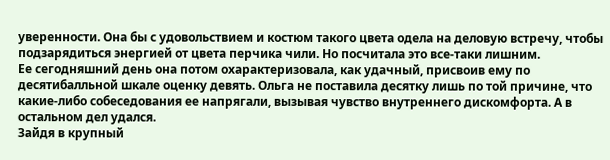уверенности. Она бы с удовольствием и костюм такого цвета одела на деловую встречу, чтобы подзарядиться энергией от цвета перчика чили. Но посчитала это все-таки лишним.
Ее сегодняшний день она потом охарактеризовала, как удачный, присвоив ему по десятибалльной шкале оценку девять. Ольга не поставила десятку лишь по той причине, что какие-либо собеседования ее напрягали, вызывая чувство внутреннего дискомфорта. А в остальном дел удался.
Зайдя в крупный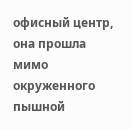офисный центр, она прошла мимо окруженного пышной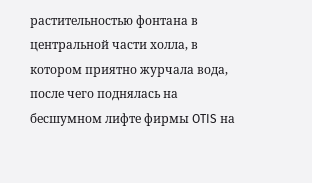растительностью фонтана в центральной части холла, в котором приятно журчала вода, после чего поднялась на бесшумном лифте фирмы OTIS на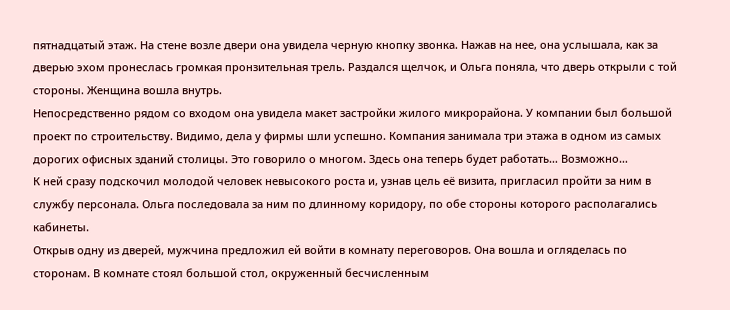пятнадцатый этаж. На стене возле двери она увидела черную кнопку звонка. Нажав на нее, она услышала, как за дверью эхом пронеслась громкая пронзительная трель. Раздался щелчок, и Ольга поняла, что дверь открыли с той стороны. Женщина вошла внутрь.
Непосредственно рядом со входом она увидела макет застройки жилого микрорайона. У компании был большой проект по строительству. Видимо, дела у фирмы шли успешно. Компания занимала три этажа в одном из самых дорогих офисных зданий столицы. Это говорило о многом. Здесь она теперь будет работать… Возможно…
К ней сразу подскочил молодой человек невысокого роста и, узнав цель её визита, пригласил пройти за ним в службу персонала. Ольга последовала за ним по длинному коридору, по обе стороны которого располагались кабинеты.
Открыв одну из дверей, мужчина предложил ей войти в комнату переговоров. Она вошла и огляделась по сторонам. В комнате стоял большой стол, окруженный бесчисленным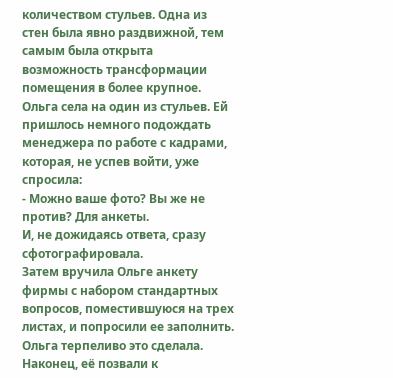количеством стульев. Одна из стен была явно раздвижной, тем самым была открыта возможность трансформации помещения в более крупное.
Ольга села на один из стульев. Ей пришлось немного подождать менеджера по работе с кадрами, которая, не успев войти, уже спросила:
- Можно ваше фото? Вы же не против? Для анкеты.
И, не дожидаясь ответа, сразу сфотографировала.
Затем вручила Ольге анкету фирмы с набором стандартных вопросов, поместившуюся на трех листах, и попросили ее заполнить. Ольга терпеливо это сделала.
Наконец, её позвали к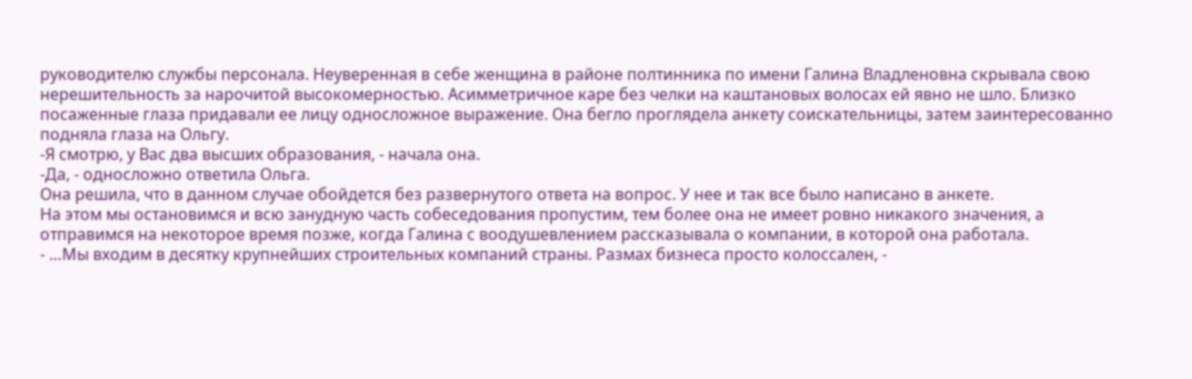руководителю службы персонала. Неуверенная в себе женщина в районе полтинника по имени Галина Владленовна скрывала свою нерешительность за нарочитой высокомерностью. Асимметричное каре без челки на каштановых волосах ей явно не шло. Близко посаженные глаза придавали ее лицу односложное выражение. Она бегло проглядела анкету соискательницы, затем заинтересованно подняла глаза на Ольгу.
-Я смотрю, у Вас два высших образования, - начала она.
-Да, - односложно ответила Ольга.
Она решила, что в данном случае обойдется без развернутого ответа на вопрос. У нее и так все было написано в анкете.
На этом мы остановимся и всю занудную часть собеседования пропустим, тем более она не имеет ровно никакого значения, а отправимся на некоторое время позже, когда Галина с воодушевлением рассказывала о компании, в которой она работала.
- …Мы входим в десятку крупнейших строительных компаний страны. Размах бизнеса просто колоссален, -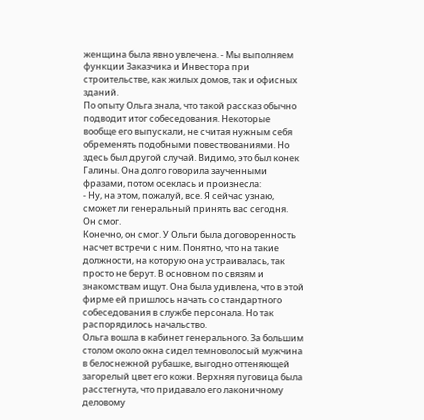женщина была явно увлечена. - Мы выполняем функции Заказчика и Инвестора при строительстве, как жилых домов, так и офисных зданий.
По опыту Ольга знала, что такой рассказ обычно подводит итог собеседования. Некоторые вообще его выпускали, не считая нужным себя обременять подобными повествованиями. Но здесь был другой случай. Видимо, это был конек Галины. Она долго говорила заученными фразами, потом осеклась и произнесла:
- Ну, на этом, пожалуй, все. Я сейчас узнаю, сможет ли генеральный принять вас сегодня.
Он смог.
Конечно, он смог. У Ольги была договоренность насчет встречи с ним. Понятно, что на такие должности, на которую она устраивалась, так просто не берут. В основном по связям и знакомствам ищут. Она была удивлена, что в этой фирме ей пришлось начать со стандартного собеседования в службе персонала. Но так распорядилось начальство.
Ольга вошла в кабинет генерального. За большим столом около окна сидел темноволосый мужчина в белоснежной рубашке, выгодно оттеняющей загорелый цвет его кожи. Верхняя пуговица была расстегнута, что придавало его лаконичному деловому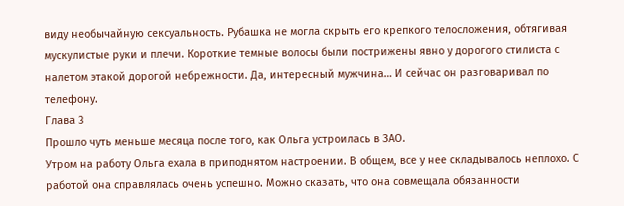виду необычайную сексуальность. Рубашка не могла скрыть его крепкого телосложения, обтягивая мускулистые руки и плечи. Короткие темные волосы были пострижены явно у дорогого стилиста с налетом этакой дорогой небрежности. Да, интересный мужчина… И сейчас он разговаривал по телефону.
Глава 3
Прошло чуть меньше месяца после того, как Ольга устроилась в ЗАО.
Утром на работу Ольга ехала в приподнятом настроении. В общем, все у нее складывалось неплохо. С работой она справлялась очень успешно. Можно сказать, что она совмещала обязанности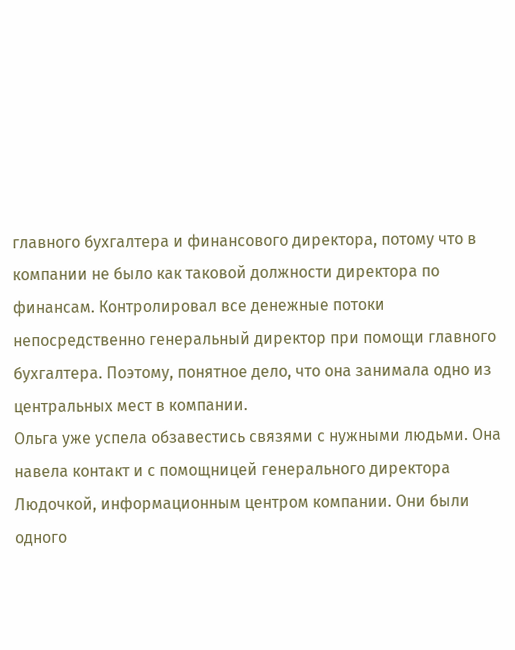главного бухгалтера и финансового директора, потому что в компании не было как таковой должности директора по финансам. Контролировал все денежные потоки непосредственно генеральный директор при помощи главного бухгалтера. Поэтому, понятное дело, что она занимала одно из центральных мест в компании.
Ольга уже успела обзавестись связями с нужными людьми. Она навела контакт и с помощницей генерального директора Людочкой, информационным центром компании. Они были одного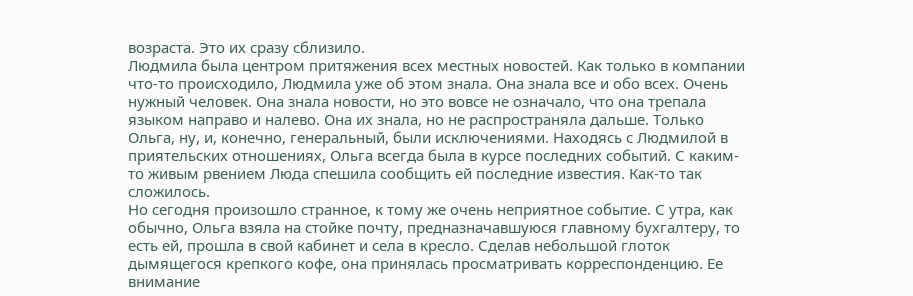возраста. Это их сразу сблизило.
Людмила была центром притяжения всех местных новостей. Как только в компании что-то происходило, Людмила уже об этом знала. Она знала все и обо всех. Очень нужный человек. Она знала новости, но это вовсе не означало, что она трепала языком направо и налево. Она их знала, но не распространяла дальше. Только Ольга, ну, и, конечно, генеральный, были исключениями. Находясь с Людмилой в приятельских отношениях, Ольга всегда была в курсе последних событий. С каким-то живым рвением Люда спешила сообщить ей последние известия. Как-то так сложилось.
Но сегодня произошло странное, к тому же очень неприятное событие. С утра, как обычно, Ольга взяла на стойке почту, предназначавшуюся главному бухгалтеру, то есть ей, прошла в свой кабинет и села в кресло. Сделав небольшой глоток дымящегося крепкого кофе, она принялась просматривать корреспонденцию. Ее внимание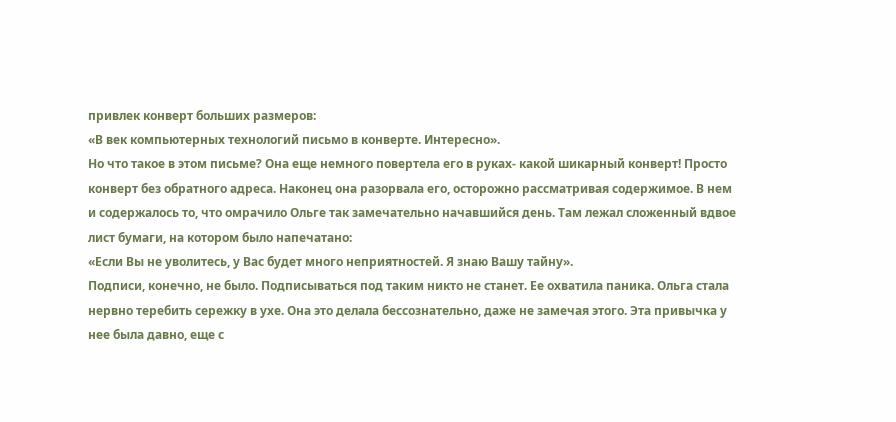привлек конверт больших размеров:
«В век компьютерных технологий письмо в конверте. Интересно».
Но что такое в этом письме? Она еще немного повертела его в руках- какой шикарный конверт! Просто конверт без обратного адреса. Наконец она разорвала его, осторожно рассматривая содержимое. В нем и содержалось то, что омрачило Ольге так замечательно начавшийся день. Там лежал сложенный вдвое лист бумаги, на котором было напечатано:
«Если Вы не уволитесь, у Вас будет много неприятностей. Я знаю Вашу тайну».
Подписи, конечно, не было. Подписываться под таким никто не станет. Ее охватила паника. Ольга стала нервно теребить сережку в ухе. Она это делала бессознательно, даже не замечая этого. Эта привычка у нее была давно, еще с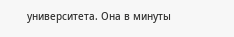университета. Она в минуты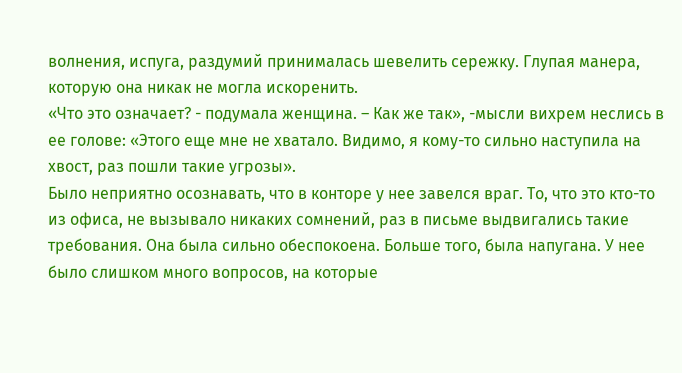волнения, испуга, раздумий принималась шевелить сережку. Глупая манера, которую она никак не могла искоренить.
«Что это означает? - подумала женщина. – Как же так», -мысли вихрем неслись в ее голове: «Этого еще мне не хватало. Видимо, я кому-то сильно наступила на хвост, раз пошли такие угрозы».
Было неприятно осознавать, что в конторе у нее завелся враг. То, что это кто-то из офиса, не вызывало никаких сомнений, раз в письме выдвигались такие требования. Она была сильно обеспокоена. Больше того, была напугана. У нее было слишком много вопросов, на которые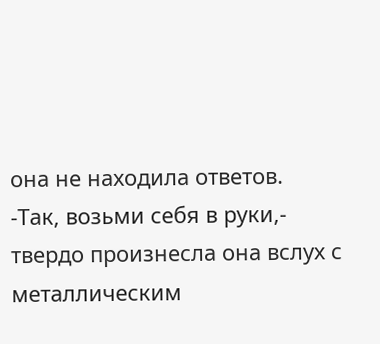она не находила ответов.
-Так, возьми себя в руки,- твердо произнесла она вслух с металлическим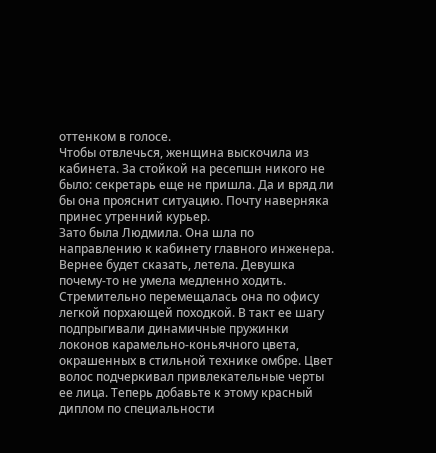оттенком в голосе.
Чтобы отвлечься, женщина выскочила из кабинета. За стойкой на ресепшн никого не было: секретарь еще не пришла. Да и вряд ли бы она прояснит ситуацию. Почту наверняка принес утренний курьер.
Зато была Людмила. Она шла по направлению к кабинету главного инженера. Вернее будет сказать, летела. Девушка почему-то не умела медленно ходить. Стремительно перемещалась она по офису легкой порхающей походкой. В такт ее шагу подпрыгивали динамичные пружинки локонов карамельно-коньячного цвета, окрашенных в стильной технике омбре. Цвет волос подчеркивал привлекательные черты ее лица. Теперь добавьте к этому красный диплом по специальности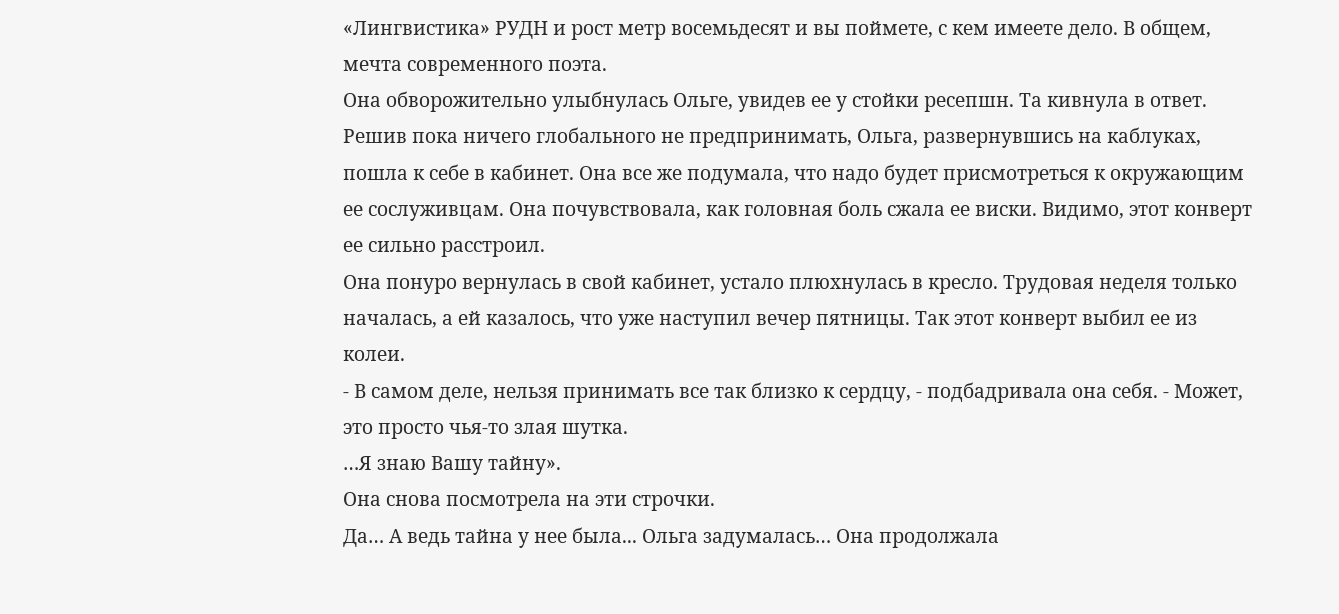«Лингвистика» РУДН и рост метр восемьдесят и вы поймете, с кем имеете дело. В общем, мечта современного поэта.
Она обворожительно улыбнулась Ольге, увидев ее у стойки ресепшн. Та кивнула в ответ.
Решив пока ничего глобального не предпринимать, Ольга, развернувшись на каблуках, пошла к себе в кабинет. Она все же подумала, что надо будет присмотреться к окружающим ее сослуживцам. Она почувствовала, как головная боль сжала ее виски. Видимо, этот конверт ее сильно расстроил.
Она понуро вернулась в свой кабинет, устало плюхнулась в кресло. Трудовая неделя только началась, а ей казалось, что уже наступил вечер пятницы. Так этот конверт выбил ее из колеи.
- В самом деле, нельзя принимать все так близко к сердцу, - подбадривала она себя. - Может, это просто чья-то злая шутка.
…Я знаю Вашу тайну».
Она снова посмотрела на эти строчки.
Да… А ведь тайна у нее была... Ольга задумалась… Она продолжала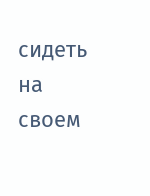сидеть на своем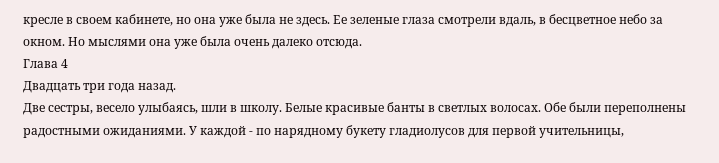кресле в своем кабинете, но она уже была не здесь. Ее зеленые глаза смотрели вдаль, в бесцветное небо за окном. Но мыслями она уже была очень далеко отсюда.
Глава 4
Двадцать три года назад.
Две сестры, весело улыбаясь, шли в школу. Белые красивые банты в светлых волосах. Обе были переполнены радостными ожиданиями. У каждой - по нарядному букету гладиолусов для первой учительницы,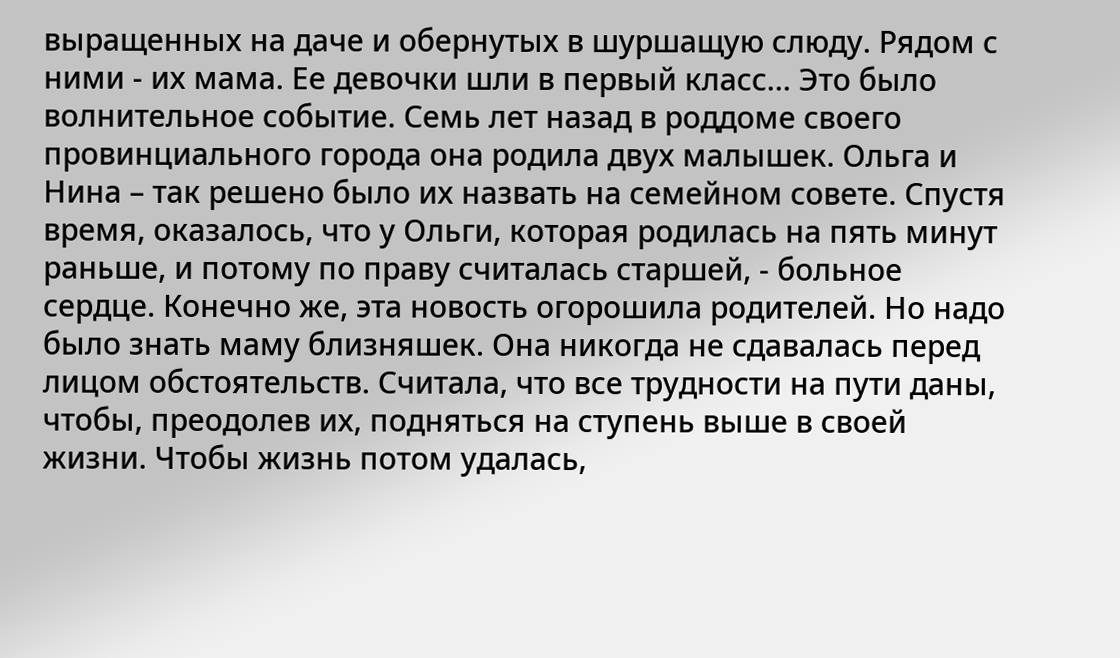выращенных на даче и обернутых в шуршащую слюду. Рядом с ними - их мама. Ее девочки шли в первый класс… Это было волнительное событие. Семь лет назад в роддоме своего провинциального города она родила двух малышек. Ольга и Нина – так решено было их назвать на семейном совете. Спустя время, оказалось, что у Ольги, которая родилась на пять минут раньше, и потому по праву считалась старшей, - больное сердце. Конечно же, эта новость огорошила родителей. Но надо было знать маму близняшек. Она никогда не сдавалась перед лицом обстоятельств. Считала, что все трудности на пути даны, чтобы, преодолев их, подняться на ступень выше в своей жизни. Чтобы жизнь потом удалась,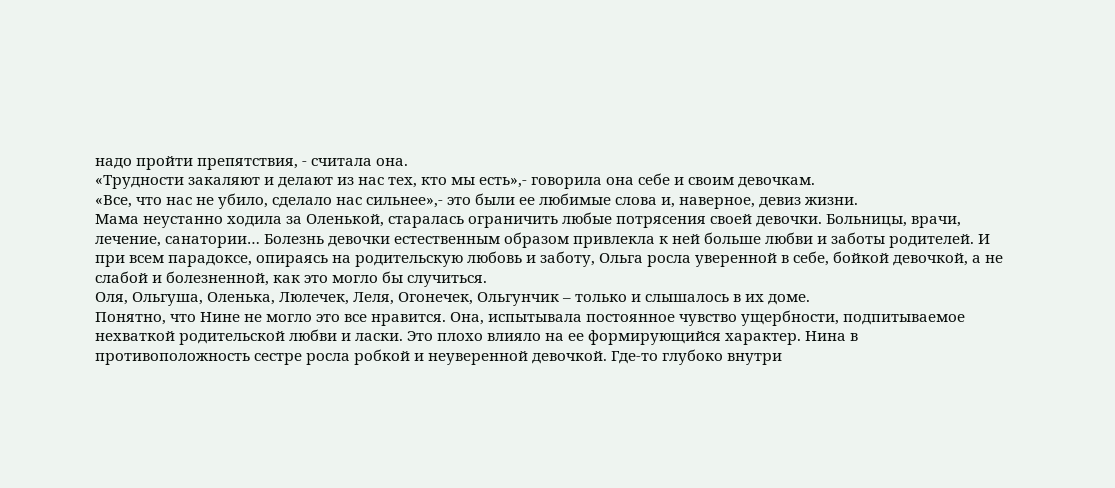надо пройти препятствия, - считала она.
«Трудности закаляют и делают из нас тех, кто мы есть»,- говорила она себе и своим девочкам.
«Все, что нас не убило, сделало нас сильнее»,- это были ее любимые слова и, наверное, девиз жизни.
Мама неустанно ходила за Оленькой, старалась ограничить любые потрясения своей девочки. Больницы, врачи, лечение, санатории… Болезнь девочки естественным образом привлекла к ней больше любви и заботы родителей. И при всем парадоксе, опираясь на родительскую любовь и заботу, Ольга росла уверенной в себе, бойкой девочкой, а не слабой и болезненной, как это могло бы случиться.
Оля, Ольгуша, Оленька, Люлечек, Леля, Огонечек, Ольгунчик – только и слышалось в их доме.
Понятно, что Нине не могло это все нравится. Она, испытывала постоянное чувство ущербности, подпитываемое нехваткой родительской любви и ласки. Это плохо влияло на ее формирующийся характер. Нина в противоположность сестре росла робкой и неуверенной девочкой. Где-то глубоко внутри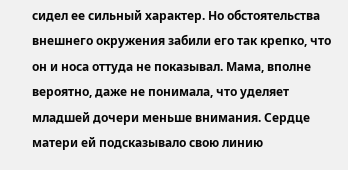сидел ее сильный характер. Но обстоятельства внешнего окружения забили его так крепко, что он и носа оттуда не показывал. Мама, вполне вероятно, даже не понимала, что уделяет младшей дочери меньше внимания. Сердце матери ей подсказывало свою линию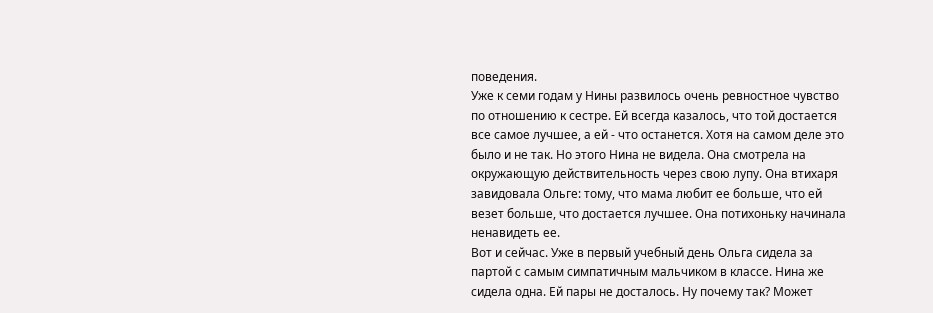поведения.
Уже к семи годам у Нины развилось очень ревностное чувство по отношению к сестре. Ей всегда казалось, что той достается все самое лучшее, а ей - что останется. Хотя на самом деле это было и не так. Но этого Нина не видела. Она смотрела на окружающую действительность через свою лупу. Она втихаря завидовала Ольге: тому, что мама любит ее больше, что ей везет больше, что достается лучшее. Она потихоньку начинала ненавидеть ее.
Вот и сейчас. Уже в первый учебный день Ольга сидела за партой с самым симпатичным мальчиком в классе. Нина же сидела одна. Ей пары не досталось. Ну почему так? Может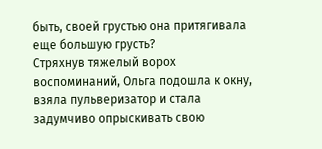быть, своей грустью она притягивала еще большую грусть?
Стряхнув тяжелый ворох воспоминаний, Ольга подошла к окну, взяла пульверизатор и стала задумчиво опрыскивать свою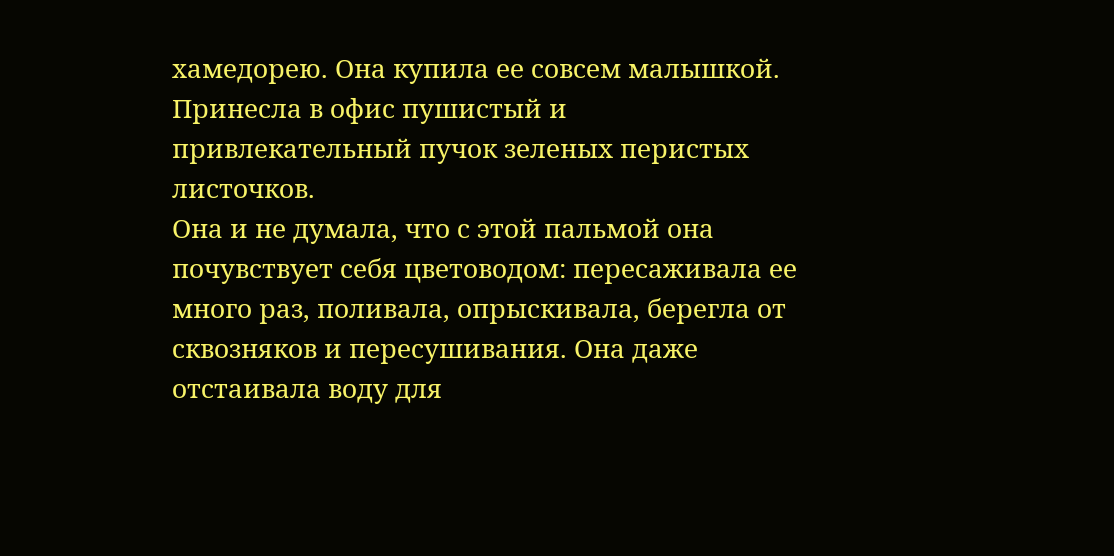хамедорею. Она купила ее совсем малышкой. Принесла в офис пушистый и привлекательный пучок зеленых перистых листочков.
Она и не думала, что с этой пальмой она почувствует себя цветоводом: пересаживала ее много раз, поливала, опрыскивала, берегла от сквозняков и пересушивания. Она даже отстаивала воду для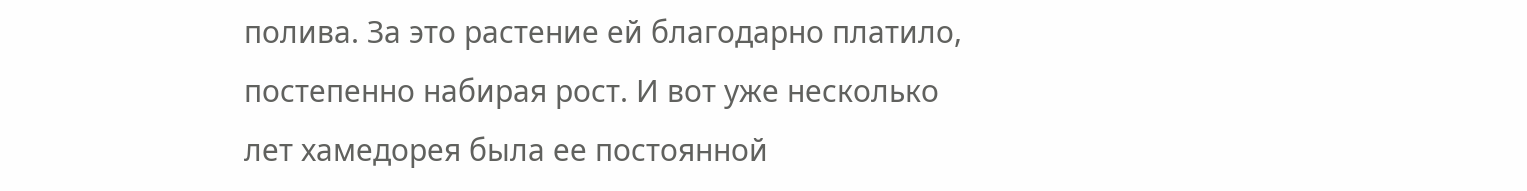полива. За это растение ей благодарно платило, постепенно набирая рост. И вот уже несколько лет хамедорея была ее постоянной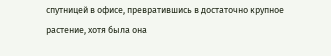спутницей в офисе, превратившись в достаточно крупное растение, хотя была она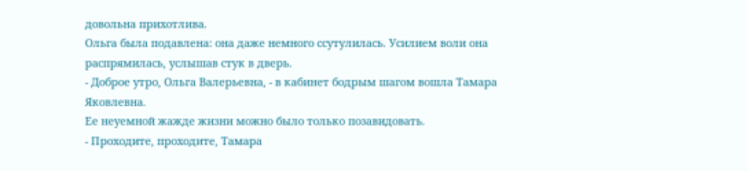довольна прихотлива.
Ольга была подавлена: она даже немного ссутулилась. Усилием воли она распрямилась, услышав стук в дверь.
- Доброе утро, Ольга Валерьевна, - в кабинет бодрым шагом вошла Тамара Яковлевна.
Ее неуемной жажде жизни можно было только позавидовать.
- Проходите, проходите, Тамара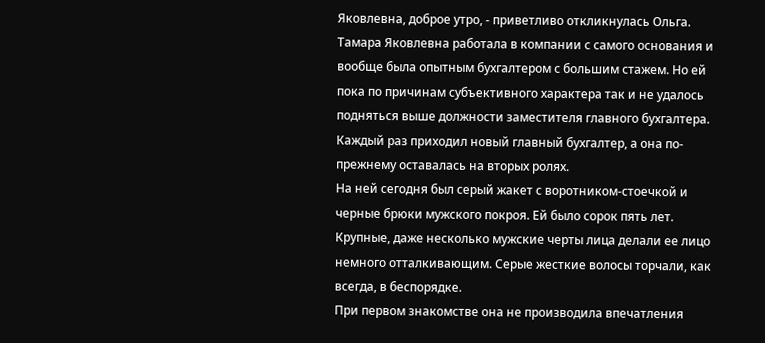Яковлевна, доброе утро, - приветливо откликнулась Ольга.
Тамара Яковлевна работала в компании с самого основания и вообще была опытным бухгалтером с большим стажем. Но ей пока по причинам субъективного характера так и не удалось подняться выше должности заместителя главного бухгалтера. Каждый раз приходил новый главный бухгалтер, а она по-прежнему оставалась на вторых ролях.
На ней сегодня был серый жакет с воротником-стоечкой и черные брюки мужского покроя. Ей было сорок пять лет. Крупные, даже несколько мужские черты лица делали ее лицо немного отталкивающим. Серые жесткие волосы торчали, как всегда, в беспорядке.
При первом знакомстве она не производила впечатления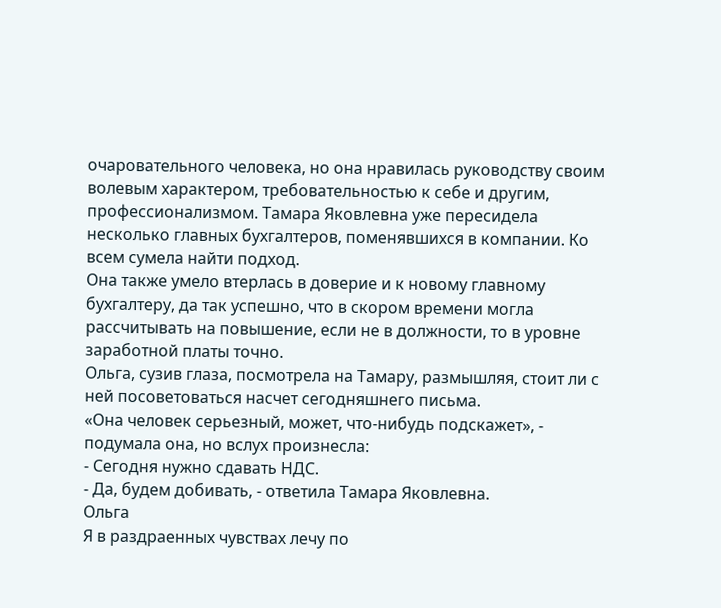очаровательного человека, но она нравилась руководству своим волевым характером, требовательностью к себе и другим, профессионализмом. Тамара Яковлевна уже пересидела несколько главных бухгалтеров, поменявшихся в компании. Ко всем сумела найти подход.
Она также умело втерлась в доверие и к новому главному бухгалтеру, да так успешно, что в скором времени могла рассчитывать на повышение, если не в должности, то в уровне заработной платы точно.
Ольга, сузив глаза, посмотрела на Тамару, размышляя, стоит ли с ней посоветоваться насчет сегодняшнего письма.
«Она человек серьезный, может, что-нибудь подскажет», - подумала она, но вслух произнесла:
- Сегодня нужно сдавать НДС.
- Да, будем добивать, - ответила Тамара Яковлевна.
Ольга
Я в раздраенных чувствах лечу по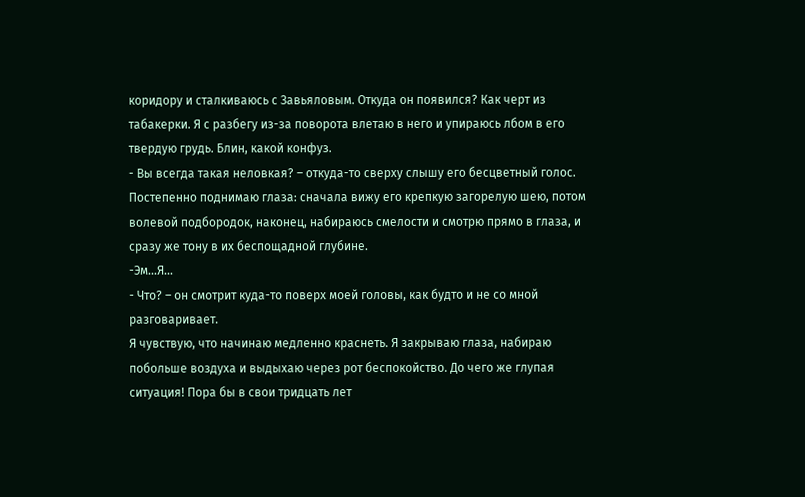коридору и сталкиваюсь с Завьяловым. Откуда он появился? Как черт из табакерки. Я с разбегу из-за поворота влетаю в него и упираюсь лбом в его твердую грудь. Блин, какой конфуз.
- Вы всегда такая неловкая? – откуда-то сверху слышу его бесцветный голос.
Постепенно поднимаю глаза: сначала вижу его крепкую загорелую шею, потом волевой подбородок, наконец, набираюсь смелости и смотрю прямо в глаза, и сразу же тону в их беспощадной глубине.
-Эм…Я…
- Что? – он смотрит куда-то поверх моей головы, как будто и не со мной разговаривает.
Я чувствую, что начинаю медленно краснеть. Я закрываю глаза, набираю побольше воздуха и выдыхаю через рот беспокойство. До чего же глупая ситуация! Пора бы в свои тридцать лет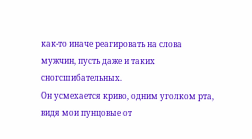как-то иначе реагировать на слова мужчин, пусть даже и таких сногсшибательных.
Он усмехается криво, одним уголком рта, видя мои пунцовые от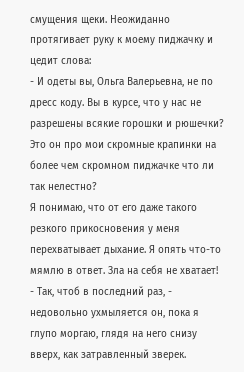смущения щеки. Неожиданно протягивает руку к моему пиджачку и цедит слова:
- И одеты вы, Ольга Валерьевна, не по дресс коду. Вы в курсе, что у нас не разрешены всякие горошки и рюшечки?
Это он про мои скромные крапинки на более чем скромном пиджачке что ли так нелестно?
Я понимаю, что от его даже такого резкого прикосновения у меня перехватывает дыхание. Я опять что-то мямлю в ответ. Зла на себя не хватает!
- Так, чтоб в последний раз, - недовольно ухмыляется он, пока я глупо моргаю, глядя на него снизу вверх, как затравленный зверек.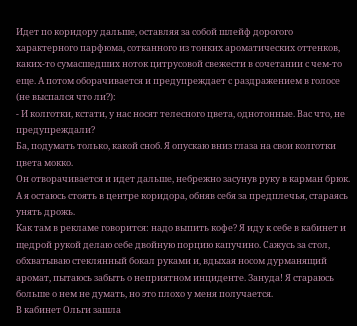Идет по коридору дальше, оставляя за собой шлейф дорогого характерного парфюма, сотканного из тонких ароматических оттенков, каких-то сумасшедших ноток цитрусовой свежести в сочетании с чем-то еще. А потом оборачивается и предупреждает с раздражением в голосе (не выспался что ли?):
- И колготки, кстати, у нас носят телесного цвета, однотонные. Вас что, не предупреждали?
Ба, подумать только, какой сноб. Я опускаю вниз глаза на свои колготки цвета мокко.
Он отворачивается и идет дальше, небрежно засунув руку в карман брюк. А я остаюсь стоять в центре коридора, обняв себя за предплечья, стараясь унять дрожь.
Как там в рекламе говорится: надо выпить кофе? Я иду к себе в кабинет и щедрой рукой делаю себе двойную порцию капучино. Сажусь за стол, обхватываю стеклянный бокал руками и, вдыхая носом дурманящий аромат, пытаюсь забыть о неприятном инциденте. Зануда! Я стараюсь больше о нем не думать, но это плохо у меня получается.
В кабинет Ольги зашла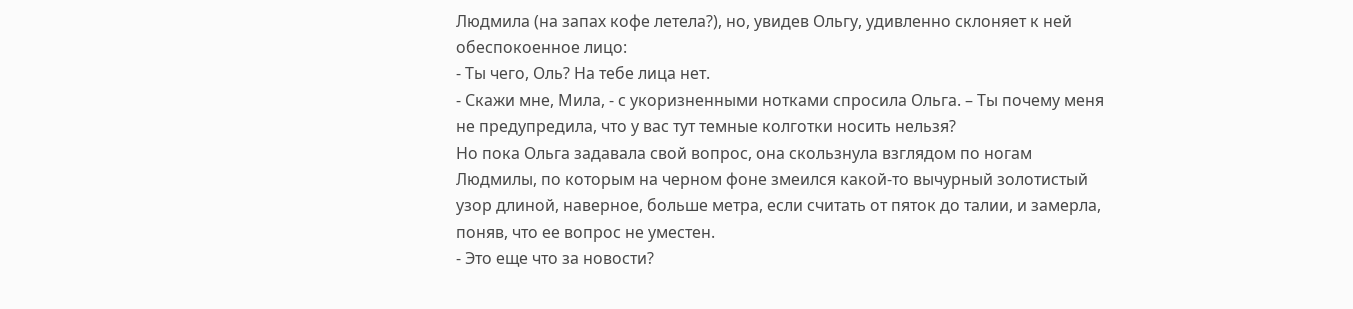Людмила (на запах кофе летела?), но, увидев Ольгу, удивленно склоняет к ней обеспокоенное лицо:
- Ты чего, Оль? На тебе лица нет.
- Скажи мне, Мила, - с укоризненными нотками спросила Ольга. – Ты почему меня не предупредила, что у вас тут темные колготки носить нельзя?
Но пока Ольга задавала свой вопрос, она скользнула взглядом по ногам Людмилы, по которым на черном фоне змеился какой-то вычурный золотистый узор длиной, наверное, больше метра, если считать от пяток до талии, и замерла, поняв, что ее вопрос не уместен.
- Это еще что за новости?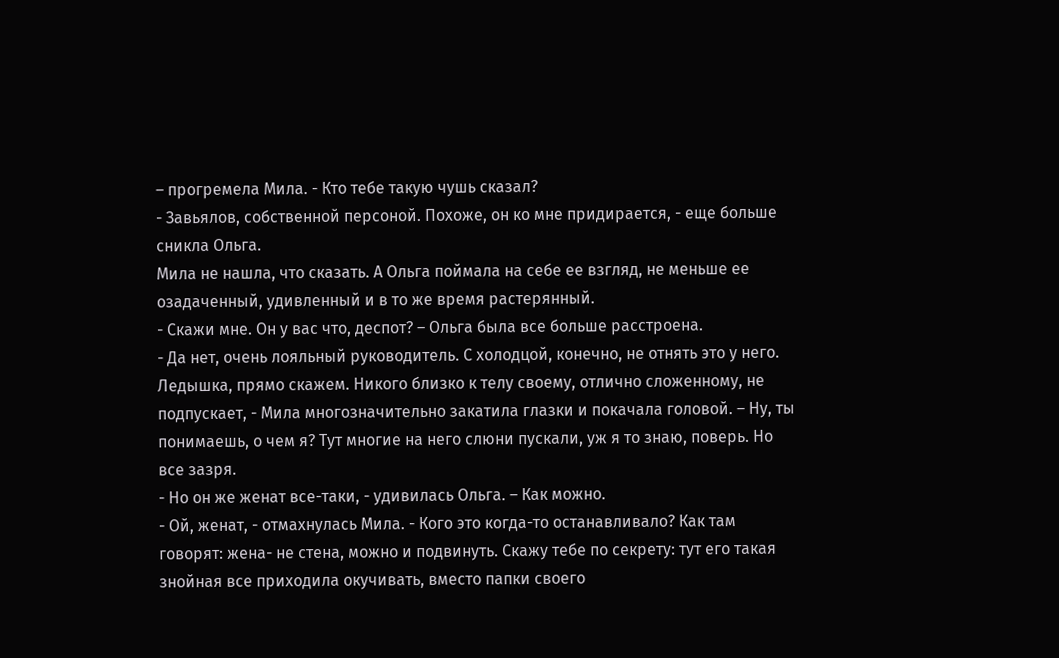– прогремела Мила. - Кто тебе такую чушь сказал?
- Завьялов, собственной персоной. Похоже, он ко мне придирается, - еще больше сникла Ольга.
Мила не нашла, что сказать. А Ольга поймала на себе ее взгляд, не меньше ее озадаченный, удивленный и в то же время растерянный.
- Скажи мне. Он у вас что, деспот? – Ольга была все больше расстроена.
- Да нет, очень лояльный руководитель. С холодцой, конечно, не отнять это у него. Ледышка, прямо скажем. Никого близко к телу своему, отлично сложенному, не подпускает, - Мила многозначительно закатила глазки и покачала головой. – Ну, ты понимаешь, о чем я? Тут многие на него слюни пускали, уж я то знаю, поверь. Но все зазря.
- Но он же женат все-таки, - удивилась Ольга. – Как можно.
- Ой, женат, - отмахнулась Мила. - Кого это когда-то останавливало? Как там говорят: жена- не стена, можно и подвинуть. Скажу тебе по секрету: тут его такая знойная все приходила окучивать, вместо папки своего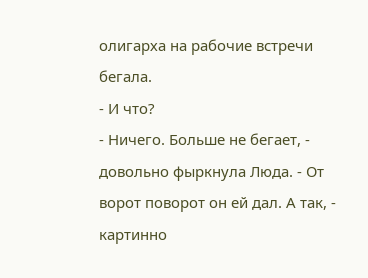олигарха на рабочие встречи бегала.
- И что?
- Ничего. Больше не бегает, - довольно фыркнула Люда. - От ворот поворот он ей дал. А так, - картинно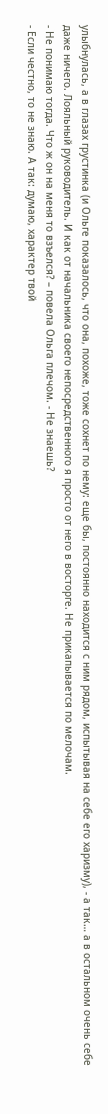улыбнулась, а в глазах грустинка (и Ольге показалось, что она, похоже, тоже сохнет по нему: еще бы, постоянно находится с ним рядом, испытывая на себе его харизму), - а так… а в остальном очень себе даже ничего. Лояльный руководитель. И как от начальника своего непосредственного я просто от него в восторге. Не прикапывается по мелочам.
- Не понимаю тогда. Что ж он на меня то взъелся? – повела Ольга плечом. - Не знаешь?
- Если честно, то не знаю. А так: думаю, характер твой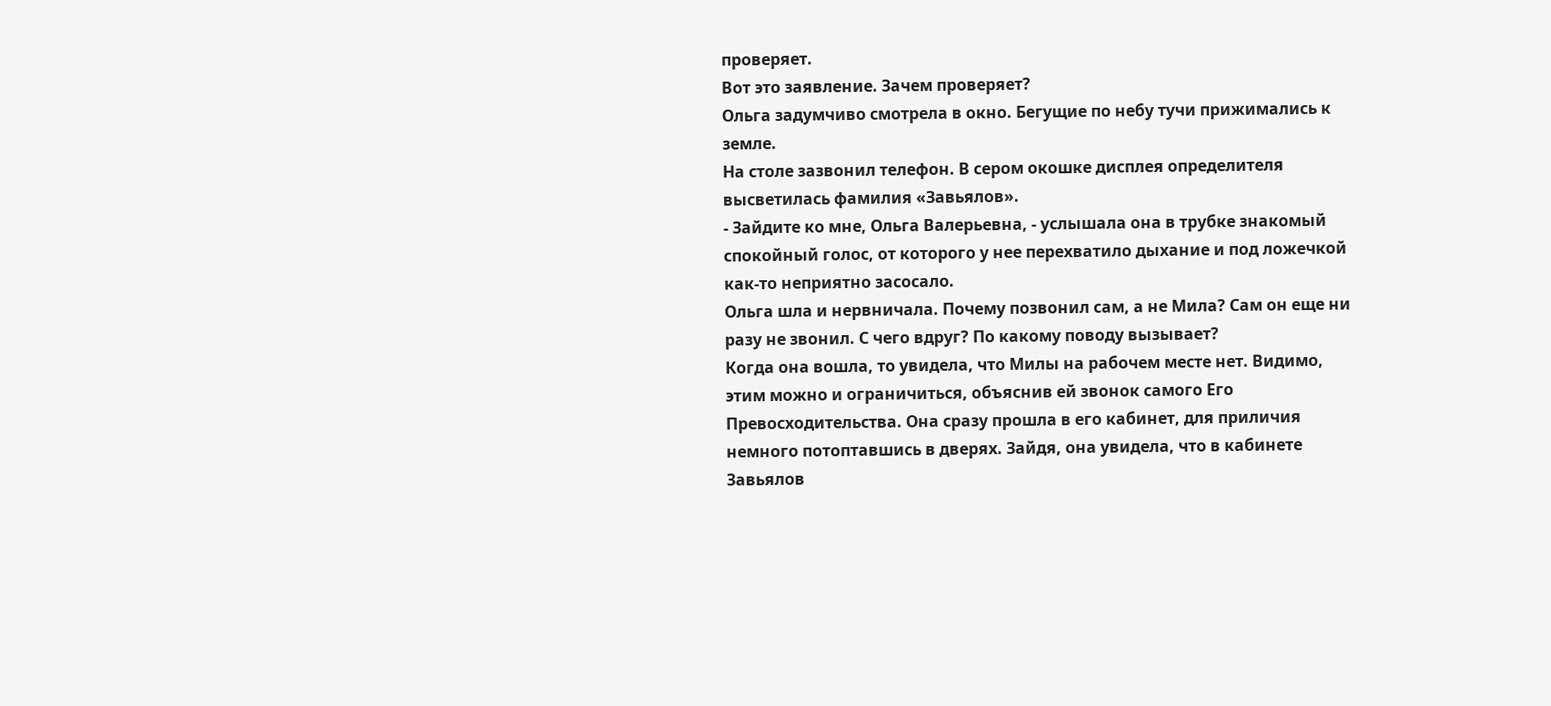проверяет.
Вот это заявление. Зачем проверяет?
Ольга задумчиво смотрела в окно. Бегущие по небу тучи прижимались к земле.
На столе зазвонил телефон. В сером окошке дисплея определителя высветилась фамилия «Завьялов».
- Зайдите ко мне, Ольга Валерьевна, - услышала она в трубке знакомый спокойный голос, от которого у нее перехватило дыхание и под ложечкой как-то неприятно засосало.
Ольга шла и нервничала. Почему позвонил сам, а не Мила? Сам он еще ни разу не звонил. С чего вдруг? По какому поводу вызывает?
Когда она вошла, то увидела, что Милы на рабочем месте нет. Видимо, этим можно и ограничиться, объяснив ей звонок самого Его Превосходительства. Она сразу прошла в его кабинет, для приличия немного потоптавшись в дверях. Зайдя, она увидела, что в кабинете Завьялов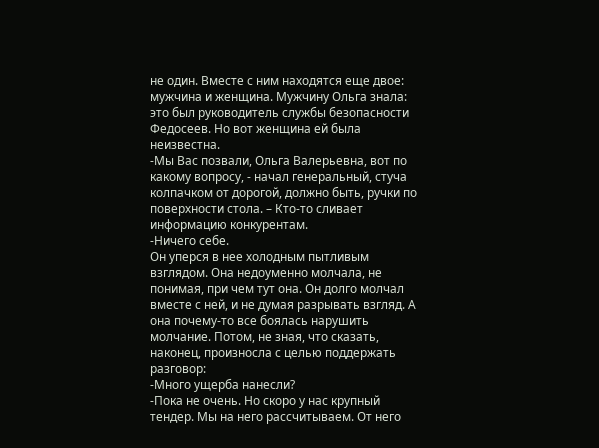не один. Вместе с ним находятся еще двое: мужчина и женщина. Мужчину Ольга знала: это был руководитель службы безопасности Федосеев. Но вот женщина ей была неизвестна.
-Мы Вас позвали, Ольга Валерьевна, вот по какому вопросу, - начал генеральный, стуча колпачком от дорогой, должно быть, ручки по поверхности стола. – Кто-то сливает информацию конкурентам.
-Ничего себе.
Он уперся в нее холодным пытливым взглядом. Она недоуменно молчала, не понимая, при чем тут она. Он долго молчал вместе с ней, и не думая разрывать взгляд. А она почему-то все боялась нарушить молчание. Потом, не зная, что сказать, наконец, произносла с целью поддержать разговор:
-Много ущерба нанесли?
-Пока не очень. Но скоро у нас крупный тендер. Мы на него рассчитываем. От него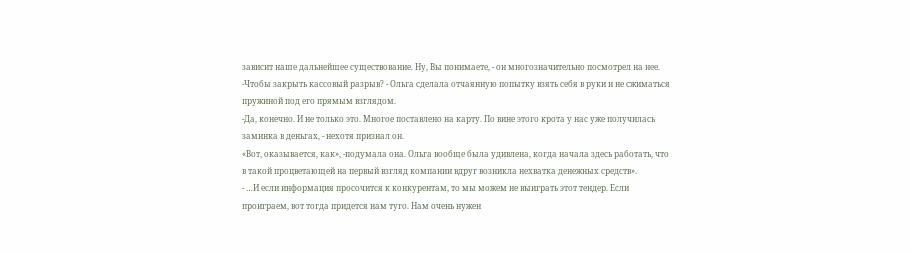зависит наше дальнейшее существование. Ну, Вы понимаете, - он многозначительно посмотрел на нее.
-Чтобы закрыть кассовый разрыв? - Ольга сделала отчаянную попытку взять себя в руки и не сжиматься пружиной под его прямым взглядом.
-Да, конечно. И не только это. Многое поставлено на карту. По вине этого крота у нас уже получилась заминка в деньгах, - нехотя признал он.
«Вот, оказывается, как», -подумала она. Ольга вообще была удивлена, когда начала здесь работать, что в такой процветающей на первый взгляд компании вдруг возникла нехватка денежных средств».
- …И если информация просочится к конкурентам, то мы можем не выиграть этот тендер. Если проиграем, вот тогда придется нам туго. Нам очень нужен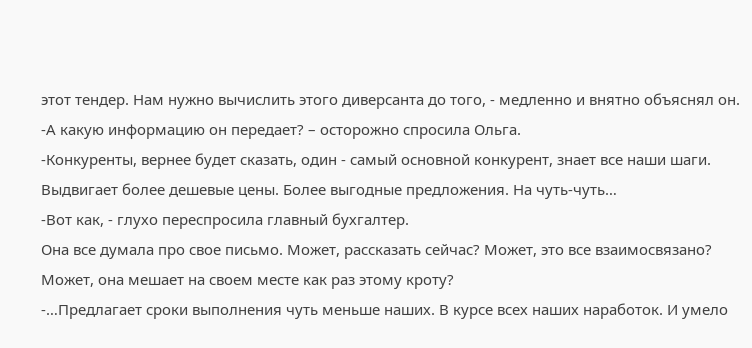этот тендер. Нам нужно вычислить этого диверсанта до того, - медленно и внятно объяснял он.
-А какую информацию он передает? – осторожно спросила Ольга.
-Конкуренты, вернее будет сказать, один - самый основной конкурент, знает все наши шаги. Выдвигает более дешевые цены. Более выгодные предложения. На чуть-чуть…
-Вот как, - глухо переспросила главный бухгалтер.
Она все думала про свое письмо. Может, рассказать сейчас? Может, это все взаимосвязано? Может, она мешает на своем месте как раз этому кроту?
-…Предлагает сроки выполнения чуть меньше наших. В курсе всех наших наработок. И умело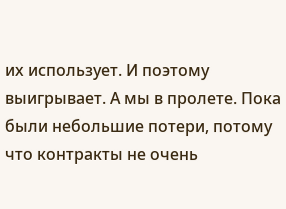их использует. И поэтому выигрывает. А мы в пролете. Пока были небольшие потери, потому что контракты не очень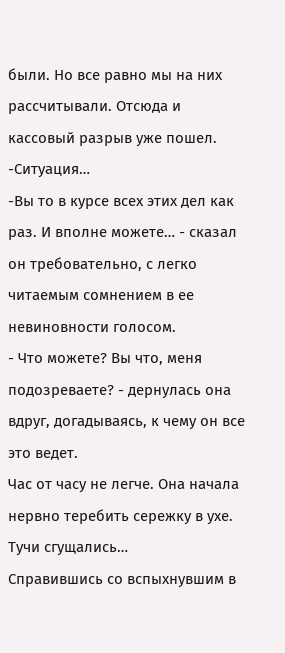были. Но все равно мы на них рассчитывали. Отсюда и кассовый разрыв уже пошел.
-Ситуация…
-Вы то в курсе всех этих дел как раз. И вполне можете… - сказал он требовательно, с легко читаемым сомнением в ее невиновности голосом.
- Что можете? Вы что, меня подозреваете? - дернулась она вдруг, догадываясь, к чему он все это ведет.
Час от часу не легче. Она начала нервно теребить сережку в ухе. Тучи сгущались…
Справившись со вспыхнувшим в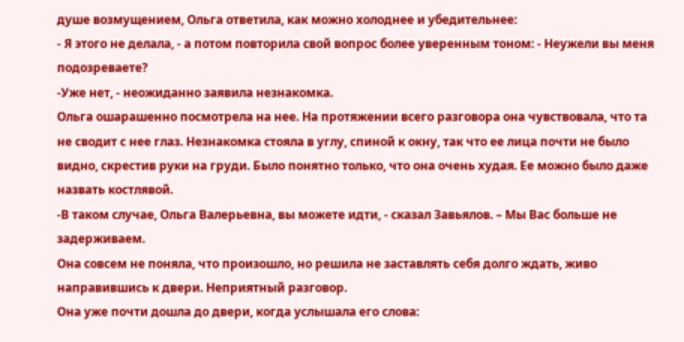душе возмущением, Ольга ответила, как можно холоднее и убедительнее:
- Я этого не делала, - а потом повторила свой вопрос более уверенным тоном: - Неужели вы меня подозреваете?
-Уже нет, - неожиданно заявила незнакомка.
Ольга ошарашенно посмотрела на нее. На протяжении всего разговора она чувствовала, что та не сводит с нее глаз. Незнакомка стояла в углу, спиной к окну, так что ее лица почти не было видно, скрестив руки на груди. Было понятно только, что она очень худая. Ее можно было даже назвать костлявой.
-В таком случае, Ольга Валерьевна, вы можете идти, - сказал Завьялов. – Мы Вас больше не задерживаем.
Она совсем не поняла, что произошло, но решила не заставлять себя долго ждать, живо направившись к двери. Неприятный разговор.
Она уже почти дошла до двери, когда услышала его слова: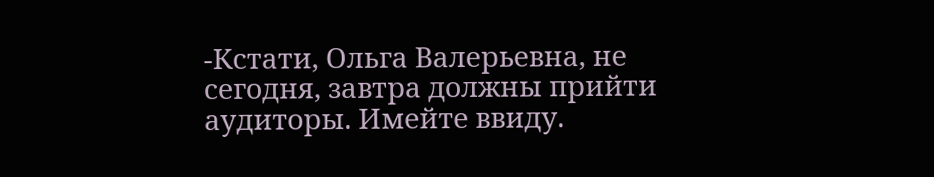-Кстати, Ольга Валерьевна, не сегодня, завтра должны прийти аудиторы. Имейте ввиду.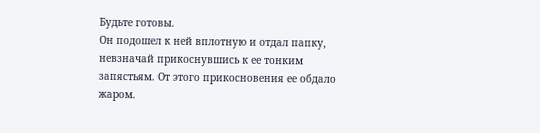Будьте готовы.
Он подошел к ней вплотную и отдал папку, невзначай прикоснувшись к ее тонким запястьям. От этого прикосновения ее обдало жаром.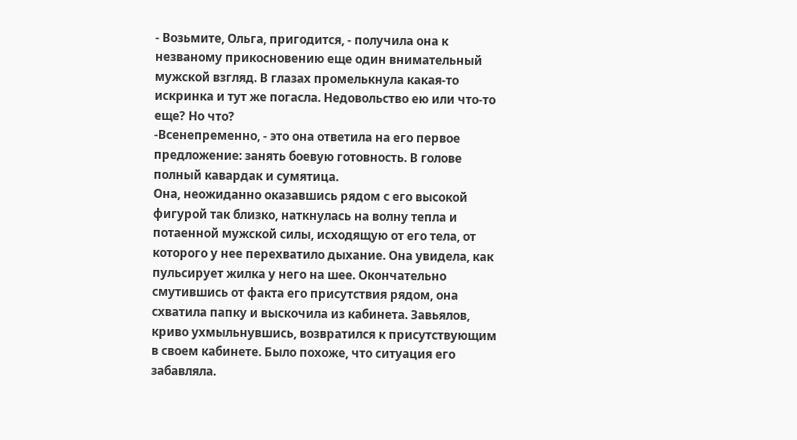- Возьмите, Ольга, пригодится, - получила она к незваному прикосновению еще один внимательный мужской взгляд. В глазах промелькнула какая-то искринка и тут же погасла. Недовольство ею или что-то еще? Но что?
-Всенепременно, - это она ответила на его первое предложение: занять боевую готовность. В голове полный кавардак и сумятица.
Она, неожиданно оказавшись рядом с его высокой фигурой так близко, наткнулась на волну тепла и потаенной мужской силы, исходящую от его тела, от которого у нее перехватило дыхание. Она увидела, как пульсирует жилка у него на шее. Окончательно смутившись от факта его присутствия рядом, она схватила папку и выскочила из кабинета. Завьялов, криво ухмыльнувшись, возвратился к присутствующим в своем кабинете. Было похоже, что ситуация его забавляла.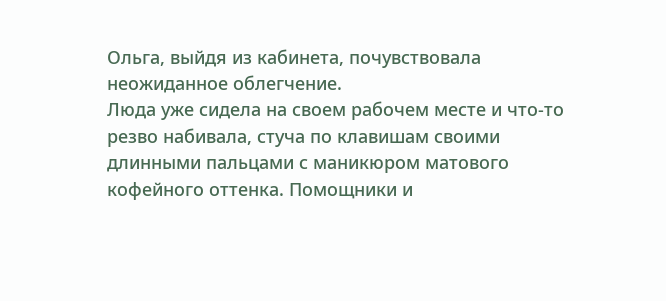Ольга, выйдя из кабинета, почувствовала неожиданное облегчение.
Люда уже сидела на своем рабочем месте и что-то резво набивала, стуча по клавишам своими длинными пальцами с маникюром матового кофейного оттенка. Помощники и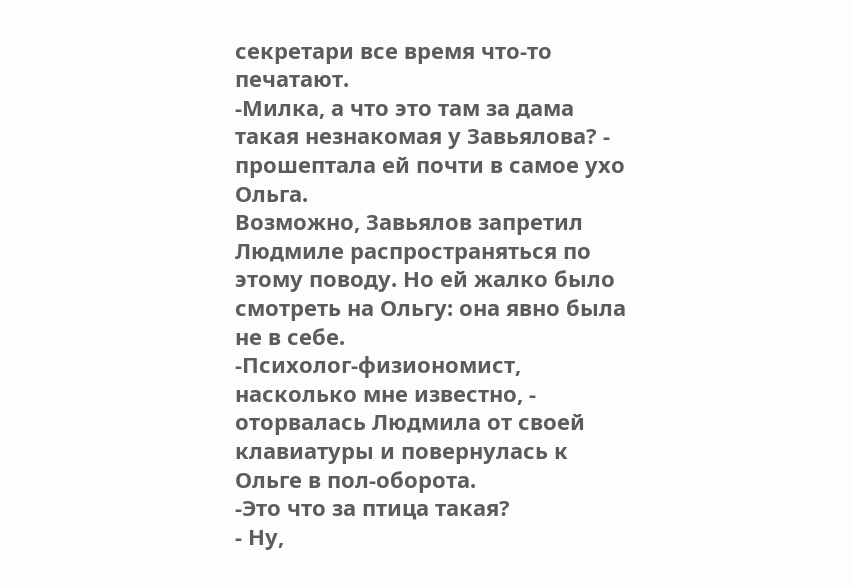секретари все время что-то печатают.
-Милка, а что это там за дама такая незнакомая у Завьялова? - прошептала ей почти в самое ухо Ольга.
Возможно, Завьялов запретил Людмиле распространяться по этому поводу. Но ей жалко было смотреть на Ольгу: она явно была не в себе.
-Психолог-физиономист, насколько мне известно, - оторвалась Людмила от своей клавиатуры и повернулась к Ольге в пол-оборота.
-Это что за птица такая?
- Ну,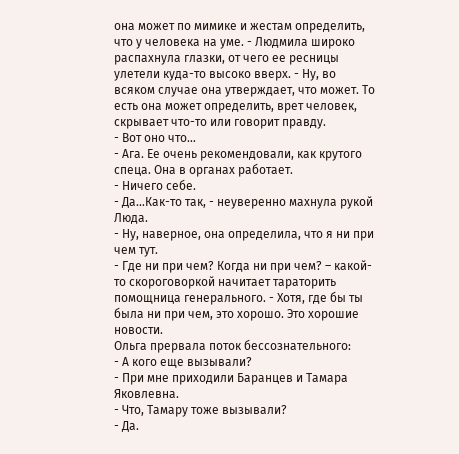она может по мимике и жестам определить, что у человека на уме. - Людмила широко распахнула глазки, от чего ее ресницы улетели куда-то высоко вверх. - Ну, во всяком случае она утверждает, что может. То есть она может определить, врет человек, скрывает что-то или говорит правду.
- Вот оно что…
- Ага. Ее очень рекомендовали, как крутого спеца. Она в органах работает.
- Ничего себе.
- Да…Как-то так, - неуверенно махнула рукой Люда.
- Ну, наверное, она определила, что я ни при чем тут.
- Где ни при чем? Когда ни при чем? – какой-то скороговоркой начитает тараторить помощница генерального. - Хотя, где бы ты была ни при чем, это хорошо. Это хорошие новости.
Ольга прервала поток бессознательного:
- А кого еще вызывали?
- При мне приходили Баранцев и Тамара Яковлевна.
- Что, Тамару тоже вызывали?
- Да.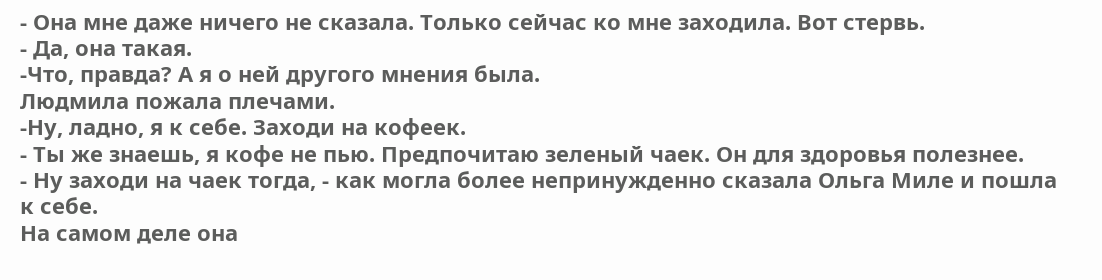- Она мне даже ничего не сказала. Только сейчас ко мне заходила. Вот стервь.
- Да, она такая.
-Что, правда? А я о ней другого мнения была.
Людмила пожала плечами.
-Ну, ладно, я к себе. Заходи на кофеек.
- Ты же знаешь, я кофе не пью. Предпочитаю зеленый чаек. Он для здоровья полезнее.
- Ну заходи на чаек тогда, - как могла более непринужденно сказала Ольга Миле и пошла к себе.
На самом деле она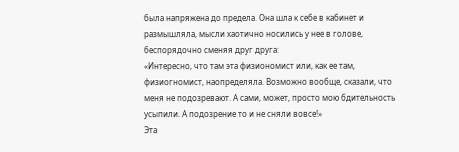была напряжена до предела. Она шла к себе в кабинет и размышляла, мысли хаотично носились у нее в голове, беспорядочно сменяя друг друга:
«Интересно, что там эта физиономист или, как ее там, физиогномист, наопределяла. Возможно вообще, сказали, что меня не подозревают. А сами, может, просто мою бдительность усыпили. А подозрение то и не сняли вовсе!»
Эта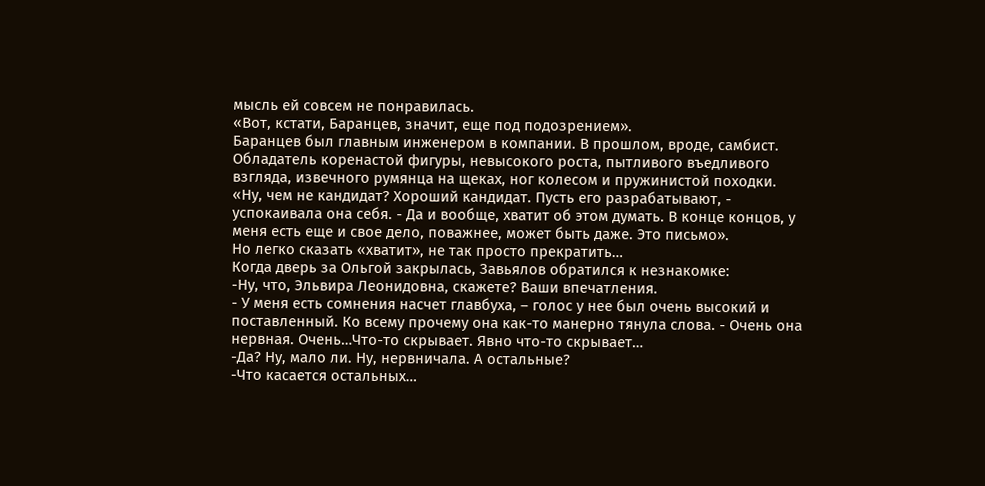мысль ей совсем не понравилась.
«Вот, кстати, Баранцев, значит, еще под подозрением».
Баранцев был главным инженером в компании. В прошлом, вроде, самбист. Обладатель коренастой фигуры, невысокого роста, пытливого въедливого взгляда, извечного румянца на щеках, ног колесом и пружинистой походки.
«Ну, чем не кандидат? Хороший кандидат. Пусть его разрабатывают, - успокаивала она себя. - Да и вообще, хватит об этом думать. В конце концов, у меня есть еще и свое дело, поважнее, может быть даже. Это письмо».
Но легко сказать «хватит», не так просто прекратить…
Когда дверь за Ольгой закрылась, Завьялов обратился к незнакомке:
-Ну, что, Эльвира Леонидовна, скажете? Ваши впечатления.
- У меня есть сомнения насчет главбуха, – голос у нее был очень высокий и поставленный. Ко всему прочему она как-то манерно тянула слова. - Очень она нервная. Очень…Что-то скрывает. Явно что-то скрывает…
-Да? Ну, мало ли. Ну, нервничала. А остальные?
-Что касается остальных…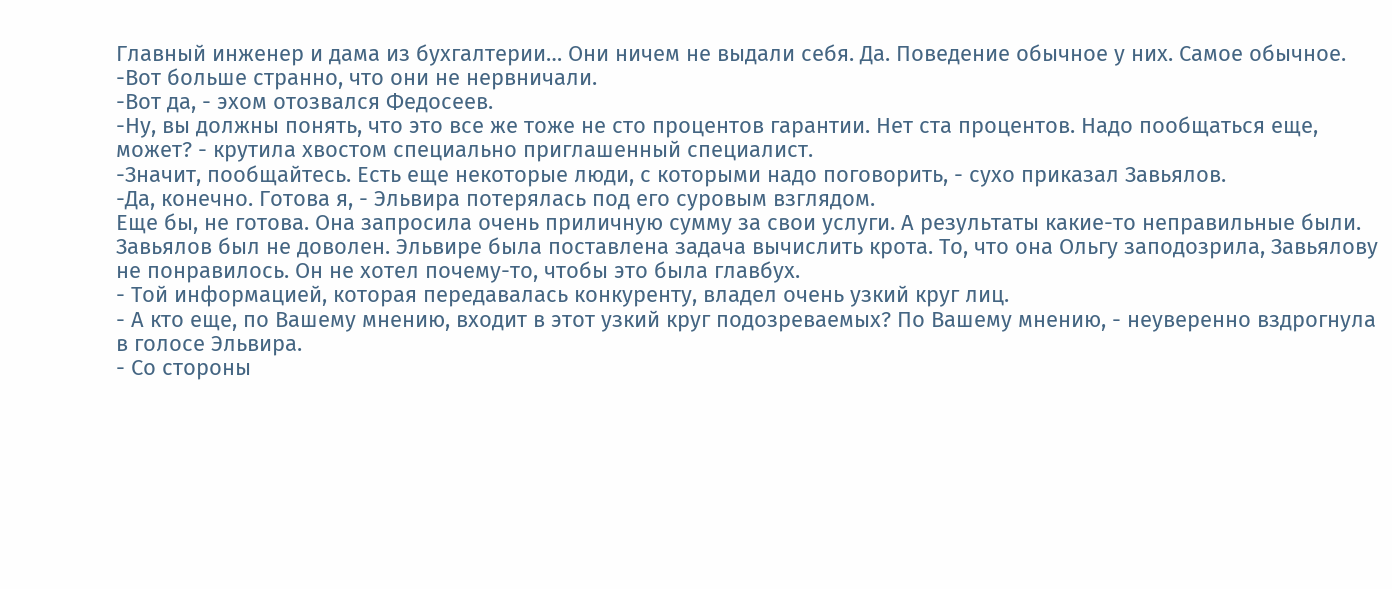Главный инженер и дама из бухгалтерии… Они ничем не выдали себя. Да. Поведение обычное у них. Самое обычное.
-Вот больше странно, что они не нервничали.
-Вот да, - эхом отозвался Федосеев.
-Ну, вы должны понять, что это все же тоже не сто процентов гарантии. Нет ста процентов. Надо пообщаться еще, может? - крутила хвостом специально приглашенный специалист.
-Значит, пообщайтесь. Есть еще некоторые люди, с которыми надо поговорить, - сухо приказал Завьялов.
-Да, конечно. Готова я, - Эльвира потерялась под его суровым взглядом.
Еще бы, не готова. Она запросила очень приличную сумму за свои услуги. А результаты какие-то неправильные были. Завьялов был не доволен. Эльвире была поставлена задача вычислить крота. То, что она Ольгу заподозрила, Завьялову не понравилось. Он не хотел почему-то, чтобы это была главбух.
- Той информацией, которая передавалась конкуренту, владел очень узкий круг лиц.
- А кто еще, по Вашему мнению, входит в этот узкий круг подозреваемых? По Вашему мнению, - неуверенно вздрогнула в голосе Эльвира.
- Со стороны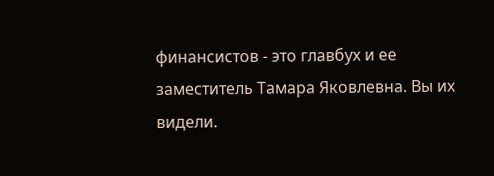финансистов - это главбух и ее заместитель Тамара Яковлевна. Вы их видели.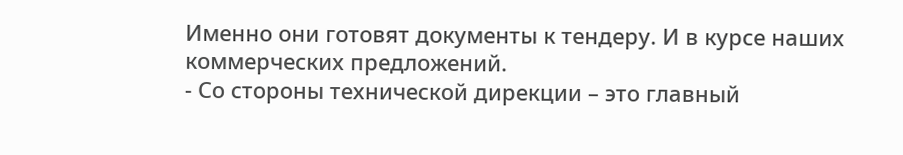Именно они готовят документы к тендеру. И в курсе наших коммерческих предложений.
- Со стороны технической дирекции – это главный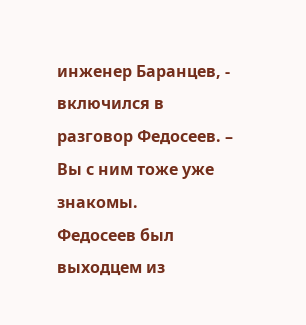инженер Баранцев, - включился в разговор Федосеев. – Вы с ним тоже уже знакомы.
Федосеев был выходцем из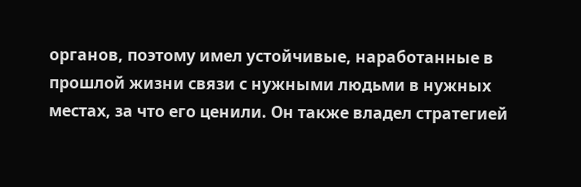органов, поэтому имел устойчивые, наработанные в прошлой жизни связи с нужными людьми в нужных местах, за что его ценили. Он также владел стратегией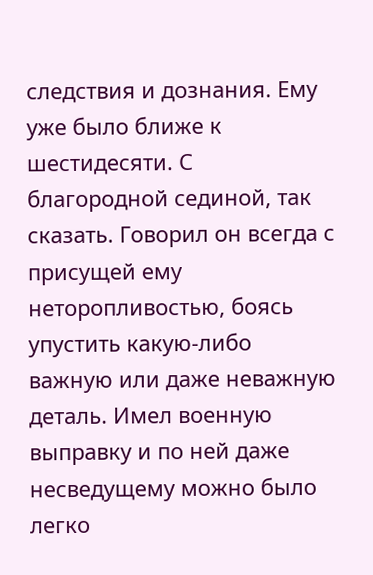следствия и дознания. Ему уже было ближе к шестидесяти. С благородной сединой, так сказать. Говорил он всегда с присущей ему неторопливостью, боясь упустить какую-либо важную или даже неважную деталь. Имел военную выправку и по ней даже несведущему можно было легко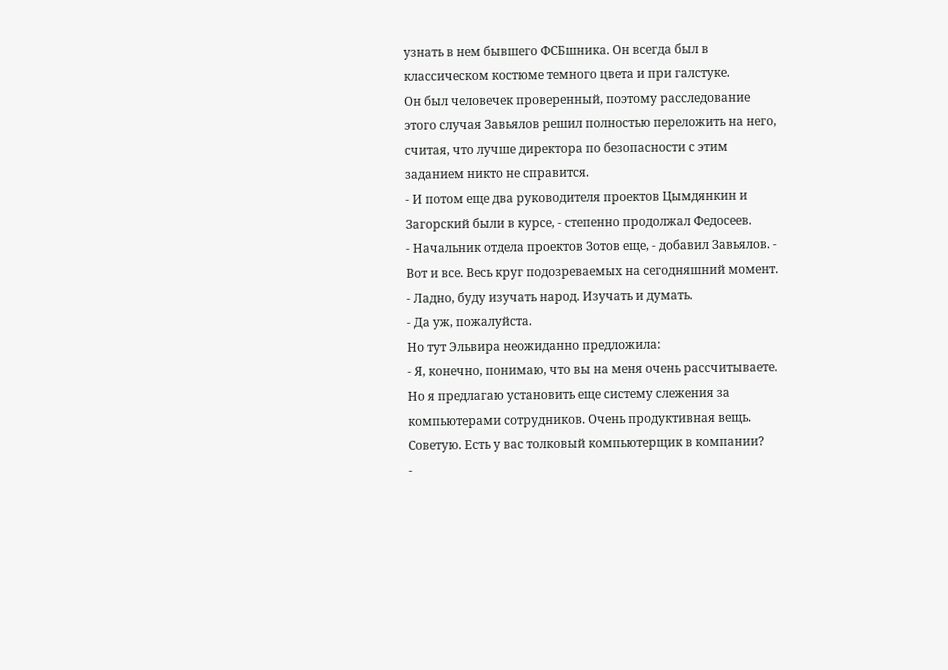узнать в нем бывшего ФСБшника. Он всегда был в классическом костюме темного цвета и при галстуке.
Он был человечек проверенный, поэтому расследование этого случая Завьялов решил полностью переложить на него, считая, что лучше директора по безопасности с этим заданием никто не справится.
- И потом еще два руководителя проектов Цымдянкин и Загорский были в курсе, - степенно продолжал Федосеев.
- Начальник отдела проектов Зотов еще, - добавил Завьялов. - Вот и все. Весь круг подозреваемых на сегодняшний момент.
- Ладно, буду изучать народ. Изучать и думать.
- Да уж, пожалуйста.
Но тут Эльвира неожиданно предложила:
- Я, конечно, понимаю, что вы на меня очень рассчитываете. Но я предлагаю установить еще систему слежения за компьютерами сотрудников. Очень продуктивная вещь. Советую. Есть у вас толковый компьютерщик в компании?
-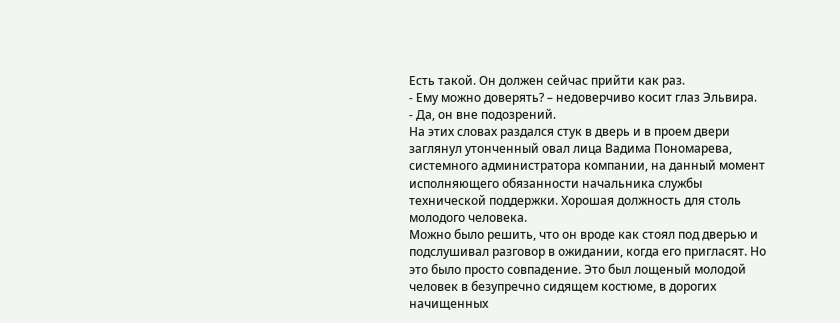Есть такой. Он должен сейчас прийти как раз.
- Ему можно доверять? – недоверчиво косит глаз Эльвира.
- Да, он вне подозрений.
На этих словах раздался стук в дверь и в проем двери заглянул утонченный овал лица Вадима Пономарева, системного администратора компании, на данный момент исполняющего обязанности начальника службы технической поддержки. Хорошая должность для столь молодого человека.
Можно было решить, что он вроде как стоял под дверью и подслушивал разговор в ожидании, когда его пригласят. Но это было просто совпадение. Это был лощеный молодой человек в безупречно сидящем костюме, в дорогих начищенных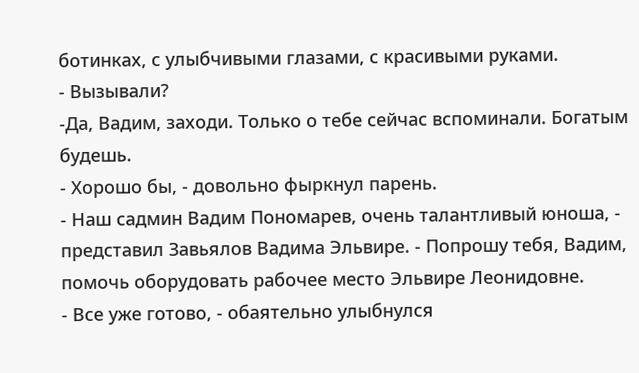ботинках, с улыбчивыми глазами, с красивыми руками.
- Вызывали?
-Да, Вадим, заходи. Только о тебе сейчас вспоминали. Богатым будешь.
- Хорошо бы, - довольно фыркнул парень.
- Наш садмин Вадим Пономарев, очень талантливый юноша, - представил Завьялов Вадима Эльвире. - Попрошу тебя, Вадим, помочь оборудовать рабочее место Эльвире Леонидовне.
- Все уже готово, - обаятельно улыбнулся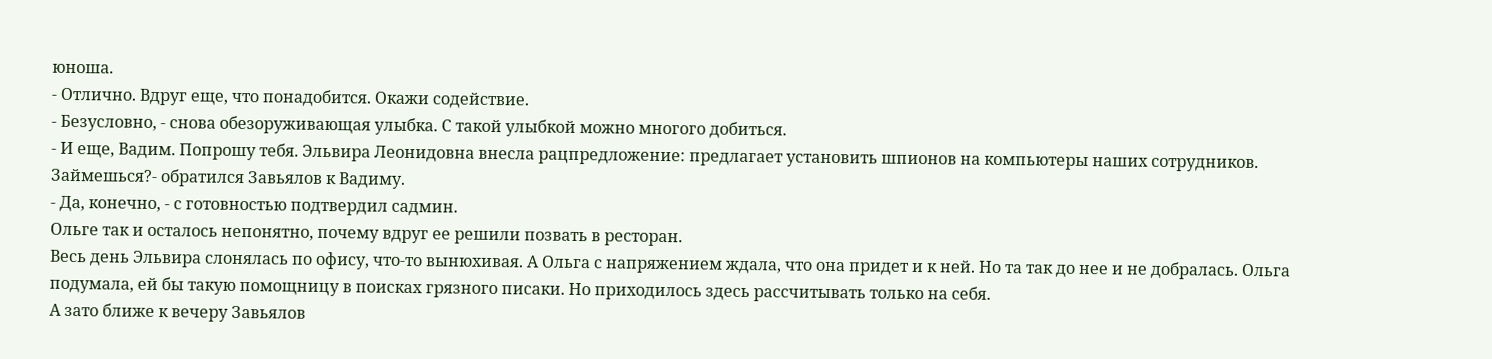юноша.
- Отлично. Вдруг еще, что понадобится. Окажи содействие.
- Безусловно, - снова обезоруживающая улыбка. С такой улыбкой можно многого добиться.
- И еще, Вадим. Попрошу тебя. Эльвира Леонидовна внесла рацпредложение: предлагает установить шпионов на компьютеры наших сотрудников. Займешься?- обратился Завьялов к Вадиму.
- Да, конечно, - с готовностью подтвердил садмин.
Ольге так и осталось непонятно, почему вдруг ее решили позвать в ресторан.
Весь день Эльвира слонялась по офису, что-то вынюхивая. А Ольга с напряжением ждала, что она придет и к ней. Но та так до нее и не добралась. Ольга подумала, ей бы такую помощницу в поисках грязного писаки. Но приходилось здесь рассчитывать только на себя.
А зато ближе к вечеру Завьялов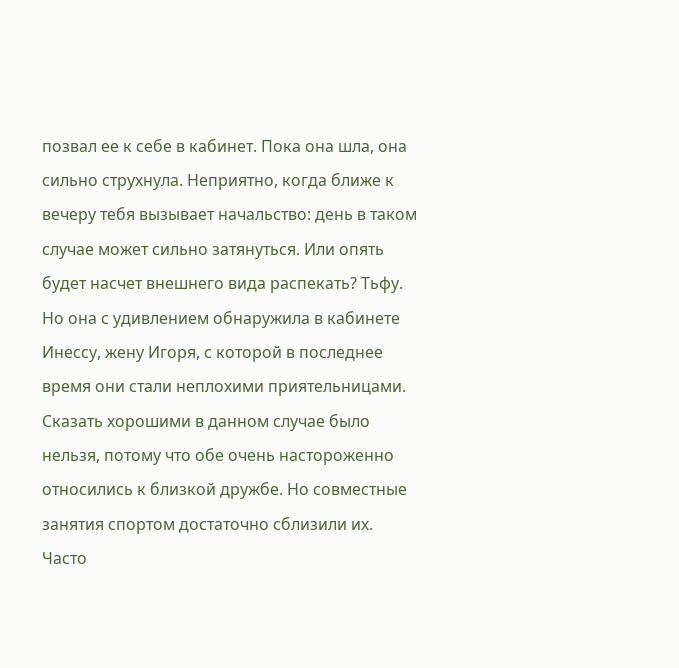позвал ее к себе в кабинет. Пока она шла, она сильно струхнула. Неприятно, когда ближе к вечеру тебя вызывает начальство: день в таком случае может сильно затянуться. Или опять будет насчет внешнего вида распекать? Тьфу.
Но она с удивлением обнаружила в кабинете Инессу, жену Игоря, с которой в последнее время они стали неплохими приятельницами. Сказать хорошими в данном случае было нельзя, потому что обе очень настороженно относились к близкой дружбе. Но совместные занятия спортом достаточно сблизили их. Часто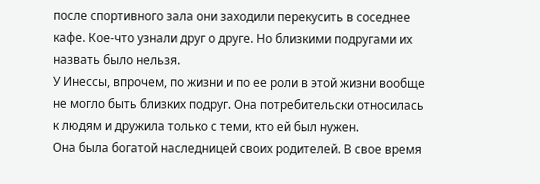после спортивного зала они заходили перекусить в соседнее кафе. Кое-что узнали друг о друге. Но близкими подругами их назвать было нельзя.
У Инессы, впрочем, по жизни и по ее роли в этой жизни вообще не могло быть близких подруг. Она потребительски относилась к людям и дружила только с теми, кто ей был нужен.
Она была богатой наследницей своих родителей. В свое время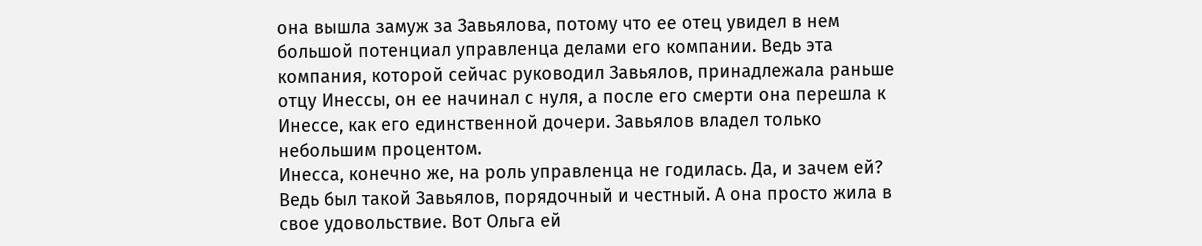она вышла замуж за Завьялова, потому что ее отец увидел в нем большой потенциал управленца делами его компании. Ведь эта компания, которой сейчас руководил Завьялов, принадлежала раньше отцу Инессы, он ее начинал с нуля, а после его смерти она перешла к Инессе, как его единственной дочери. Завьялов владел только небольшим процентом.
Инесса, конечно же, на роль управленца не годилась. Да, и зачем ей? Ведь был такой Завьялов, порядочный и честный. А она просто жила в свое удовольствие. Вот Ольга ей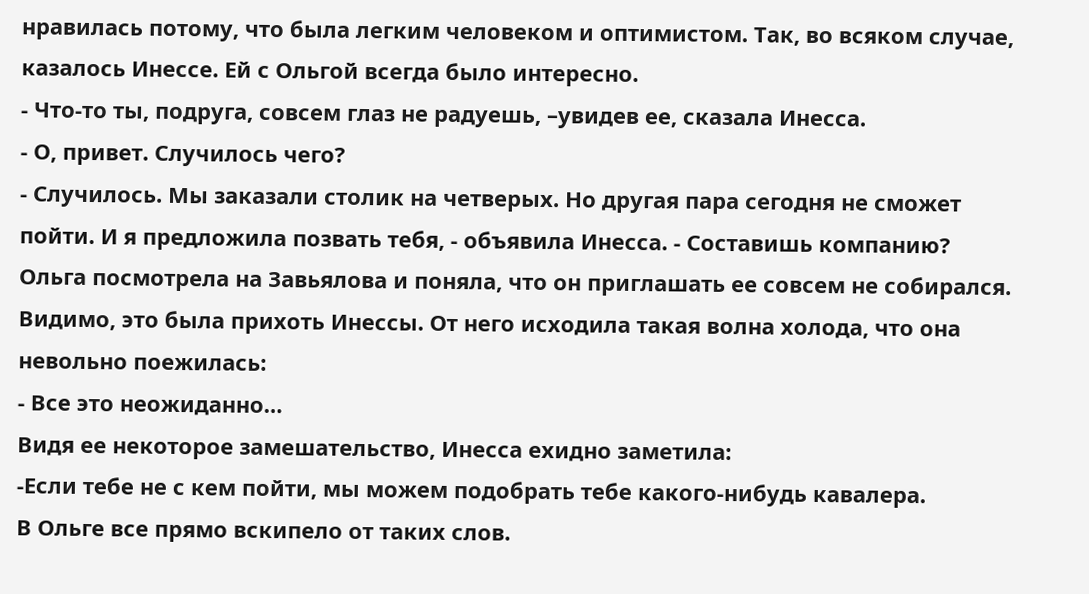нравилась потому, что была легким человеком и оптимистом. Так, во всяком случае, казалось Инессе. Ей с Ольгой всегда было интересно.
- Что-то ты, подруга, совсем глаз не радуешь, –увидев ее, сказала Инесса.
- О, привет. Случилось чего?
- Случилось. Мы заказали столик на четверых. Но другая пара сегодня не сможет пойти. И я предложила позвать тебя, - объявила Инесса. - Составишь компанию?
Ольга посмотрела на Завьялова и поняла, что он приглашать ее совсем не собирался. Видимо, это была прихоть Инессы. От него исходила такая волна холода, что она невольно поежилась:
- Все это неожиданно…
Видя ее некоторое замешательство, Инесса ехидно заметила:
-Если тебе не с кем пойти, мы можем подобрать тебе какого-нибудь кавалера.
В Ольге все прямо вскипело от таких слов.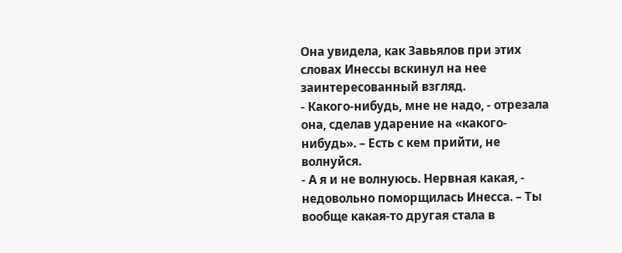Она увидела, как Завьялов при этих словах Инессы вскинул на нее заинтересованный взгляд.
- Какого-нибудь, мне не надо, - отрезала она, сделав ударение на «какого-нибудь». – Есть с кем прийти, не волнуйся.
- А я и не волнуюсь. Нервная какая, - недовольно поморщилась Инесса. – Ты вообще какая-то другая стала в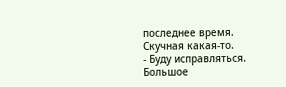последнее время. Скучная какая-то.
- Буду исправляться. Большое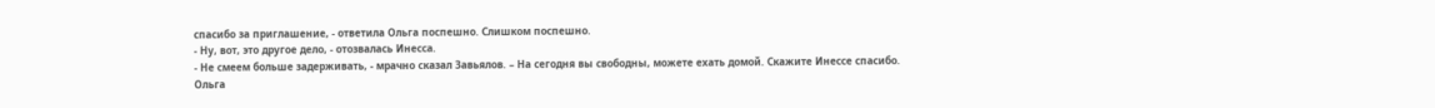спасибо за приглашение, - ответила Ольга поспешно. Слишком поспешно.
- Ну, вот, это другое дело, - отозвалась Инесса.
- Не смеем больше задерживать, - мрачно сказал Завьялов. – На сегодня вы свободны, можете ехать домой. Скажите Инессе спасибо.
Ольга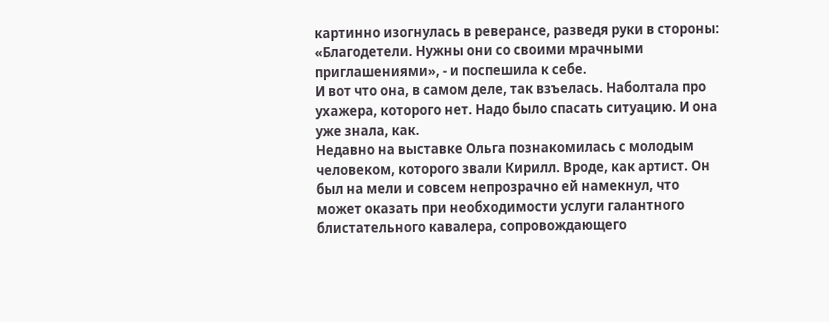картинно изогнулась в реверансе, разведя руки в стороны: «Благодетели. Нужны они со своими мрачными приглашениями», - и поспешила к себе.
И вот что она, в самом деле, так взъелась. Наболтала про ухажера, которого нет. Надо было спасать ситуацию. И она уже знала, как.
Недавно на выставке Ольга познакомилась с молодым человеком, которого звали Кирилл. Вроде, как артист. Он был на мели и совсем непрозрачно ей намекнул, что может оказать при необходимости услуги галантного блистательного кавалера, сопровождающего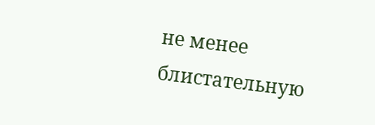не менее блистательную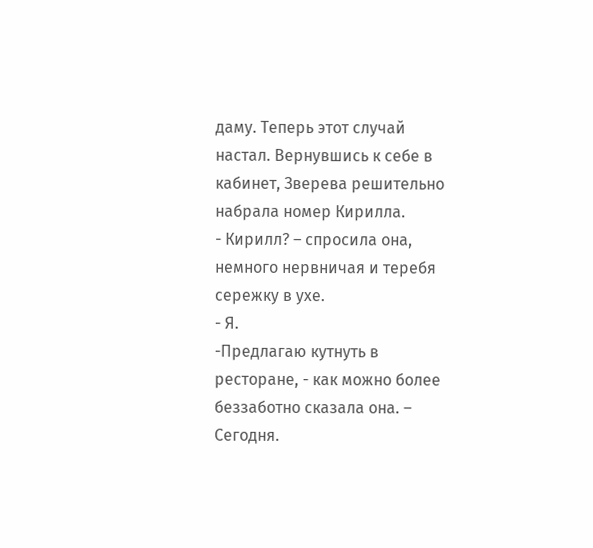даму. Теперь этот случай настал. Вернувшись к себе в кабинет, Зверева решительно набрала номер Кирилла.
- Кирилл? – спросила она, немного нервничая и теребя сережку в ухе.
- Я.
-Предлагаю кутнуть в ресторане, - как можно более беззаботно сказала она. – Сегодня.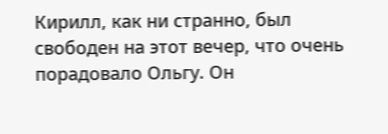Кирилл, как ни странно, был свободен на этот вечер, что очень порадовало Ольгу. Он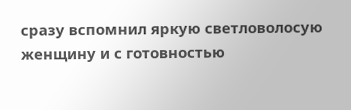сразу вспомнил яркую светловолосую женщину и с готовностью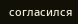согласился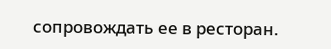сопровождать ее в ресторан.